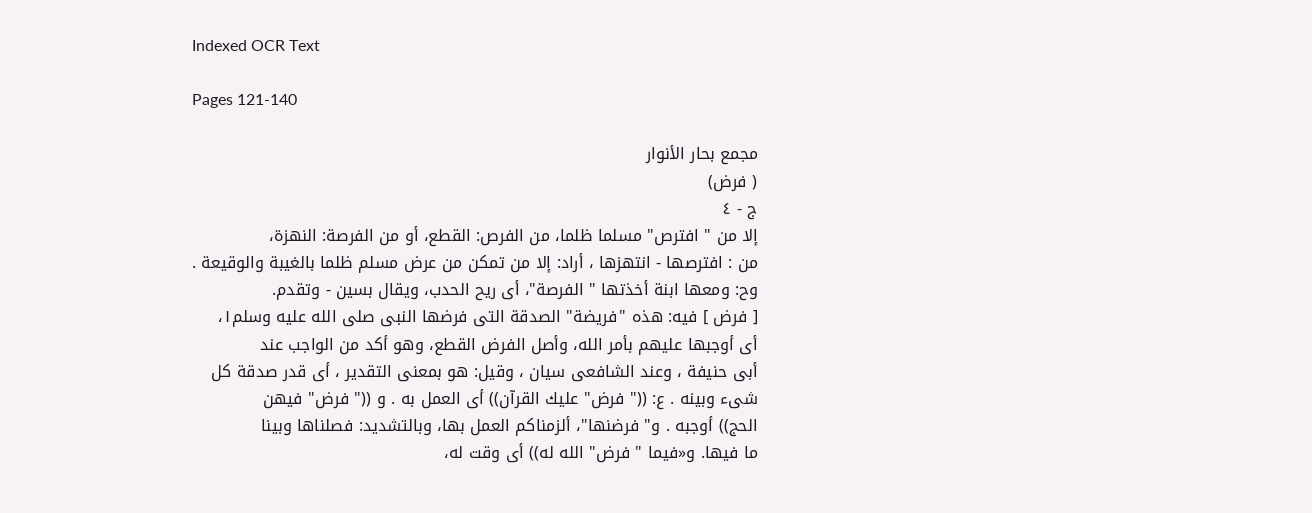Indexed OCR Text

Pages 121-140

مجمع بحار الأنوار
( فرض)
ج - ٤
إلا من " افترص" مسلما ظلما، من الفرص: القطع، أو من الفرصة: النهزة،
من : افترصها - انتهزها ، أراد: إلا من تمكن من عرض مسلم ظلما بالغيبة والوقيعة .
وح: ومعها ابنة أخذتها " الفرصة"، أى ريح الحدب، ويقال بسين - وتقدم.
[ فرض ] فيه: هذه "فريضة" الصدقة التى فرضها النبى صلى الله عليه وسلم١،
أى أوجبها عليهم بأمر الله، وأصل الفرض القطع، وهو أكد من الواجب عند
أبى حنيفة ، وعند الشافعى سيان ، وقيل: هو بمعنى التقدير ، أى قدر صدقة كل
شىء وبينه . ع: ((" فرض" عليك القرآن)) أى العمل به . و ((" فرض" فيهن
الحج)) أوجبه . و" فرضنها"، ألزمناكم العمل بها، وبالتشديد: فصلناها وبينا
ما فيها. و«فيما " فرض" الله له)) أى وقت له،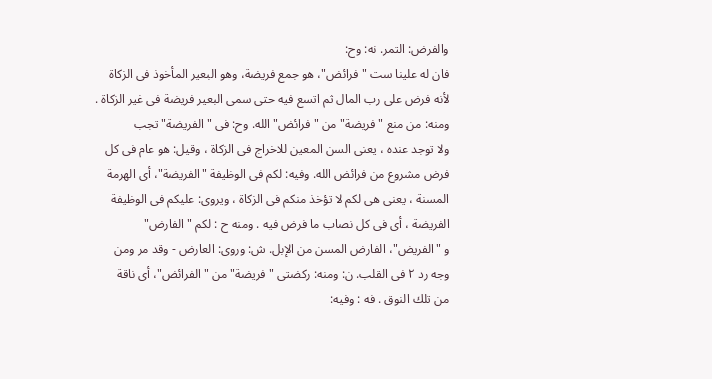والفرض: التمر. نه: وح:
فان له علينا ست " فرائض"، هو جمع فريضة، وهو البعير المأخوذ فى الزكاة
لأنه فرض على رب المال ثم اتسع فيه حتى سمى البعير فريضة فى غير الزكاة .
ومنه: من منع "فريضة" من " فرائض" الله. وح: فى " الفريضة" تجب
ولا توجد عنده ، يعنى السن المعين للاخراج فى الزكاة ، وقيل: هو عام فى كل
فرض مشروع من فرائض الله. وفيه: لكم فى الوظيفة "الفريضة"، أى الهرمة
المسنة ، يعنى هى لكم لا تؤخذ منكم فى الزكاة ، ويروى: عليكم فى الوظيفة
الفريضة ، أى فى كل نصاب ما فرض فيه . ومنه ح : لكم " الفارض"
و "الفريض"، الفارض المسن من الإبل. ش: وروى: العارض - وقد مر ومن
وجه رد ٢ فى القلب. ن: ومنه: ركضتى " فريضة" من " الفرائض"، أى ناقة
من تلك النوق . فه : وفيه: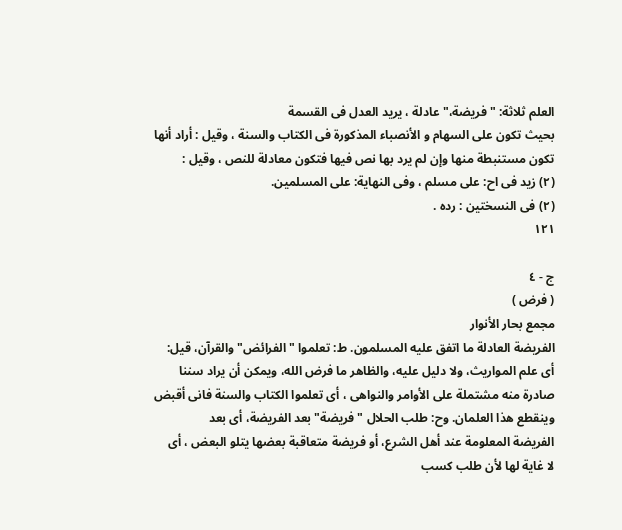العلم ثلاثة: " فريضة،" عادلة ، يريد العدل فى القسمة
بحيث تكون على السهام و الأنصباء المذكورة فى الكتاب والسنة ، وقيل : أراد أنها
تكون مستنبطة منها وإن لم يرد بها نص فيها فتكون معادلة للنص ، وقيل :
(٢) زيد فى اح: على مسلم ، وفى النهاية: على المسلمين.
(٢) فى النسختين : رده .
١٢١

ج - ٤
( فرض )
مجمع بحار الأنوار
الفريضة العادلة ما اتفق عليه المسلمون. ط: تعلموا "الفرائض" والقرآن، قيل:
أى علم المواريث، ولا دليل عليه، والظاهر ما فرض الله، ويمكن أن يراد سننا
صادرة منه مشتملة على الأوامر والنواهى ، أى تعلموا الكتاب والسنة فانى أقبض
وينقطع هذا العلمان. وح: طلب الحلال "فريضة" بعد الفريضة، أى بعد
الفريضة المعلومة عند أهل الشرع، أو فريضة متعاقبة بعضها يتلو البعض ، أى
لا غاية لها لأن طلب كسب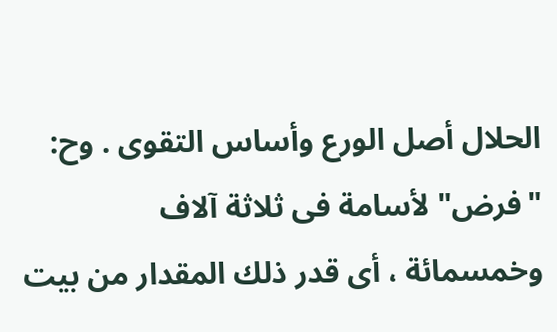الحلال أصل الورع وأساس التقوى . وح:
"فرض" لأسامة فى ثلاثة آلاف وخمسمائة ، أى قدر ذلك المقدار من بيت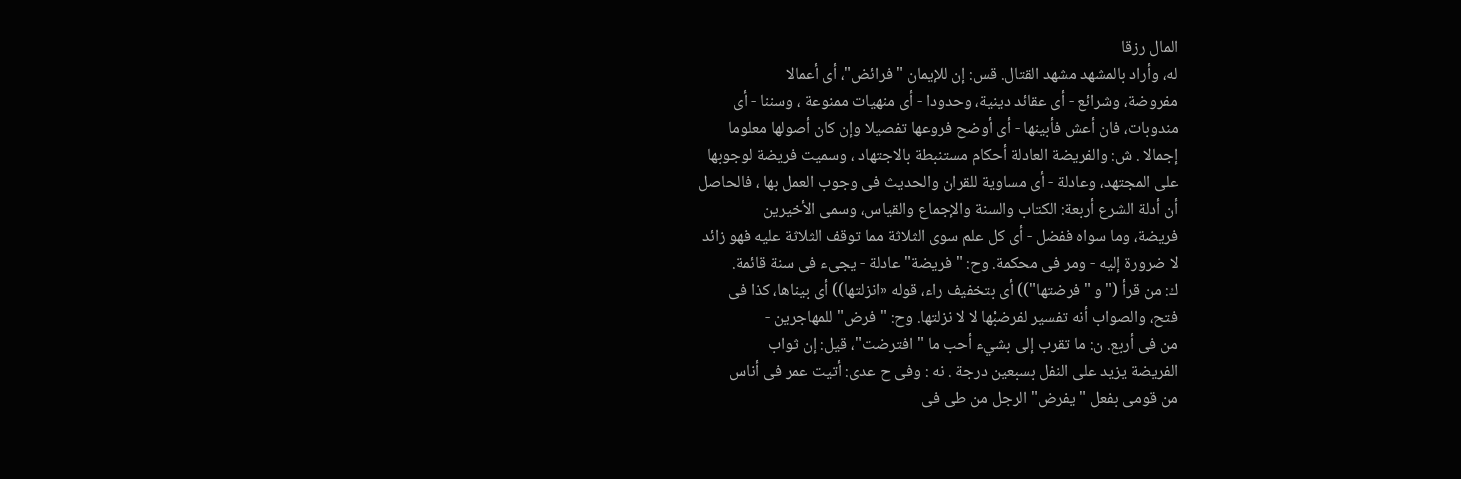المال رزقا
له، وأراد بالمشهد مشهد القتال. قس: إن للإيمان "فرائض"، أى أعمالا
مفروضة، وشرائع - أى عقائد دينية، وحدودا - أى منهيات ممنوعة ، وسننا - أى
مندوبات، فان أعش فأبينها - أى أوضح فروعها تفصيلا وإن كان أصولها معلوما
إجمالا . ش: والفريضة العادلة أحكام مستنبطة بالاجتهاد ، وسميت فريضة لوجوبها
على المجتهد، وعادلة - أى مساوية للقران والحديث فى وجوب العمل بها ، فالحاصل
أن أدلة الشرع أربعة: الكتاب والسنة والإجماع والقياس، وسمى الأخيرين
فريضة، وما سواه ففضل - أى كل علم سوى الثلاثة مما توقف الثلاثة عليه فهو زائد
لا ضرورة إليه - ومر فى محكمة. وح: "فريضة" عادلة - يجىء فى سنة قائمة.
ك: من قرأ ("و "فرضتها")) أى بتخفيف راء، قوله «انزلتها)) أى بيناها، كذا فى
فتح، والصواب أنه تفسير لفرضبْها لا لا نزلتها. وح: "فرض" للمهاجرين -
من فى أربع. ن: ما تقرب إلى بشيء أحب ما " افترضت"، قيل: إن ثواب
الفريضة يزيد على النفل بسبعين درجة . نه : وفى ح عدى: أتيت عمر فى أناس
من قومى بفعل " يفرض" الرجل من طى فى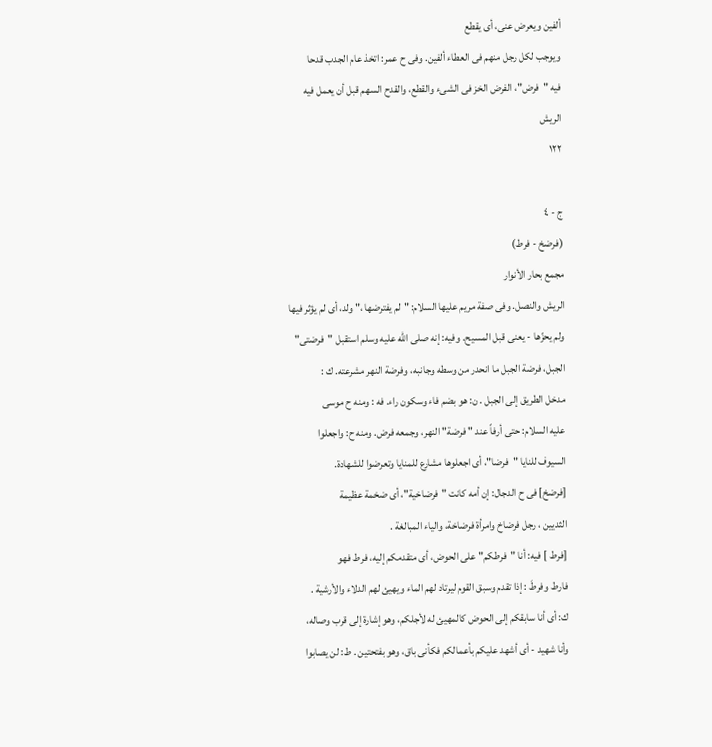ألفين ويعرض عنى، أى يقطع
ويوجب لكل رجل منهم فى العطاء ألفين. وفى ح عمر: اتخذ عام الجدب قدحا
فيه "فرض"، الفرض الخز فى الشىء والقطع، والقدح السهم قبل أن يعمل فيه
الريش
١٢٢

ج - ٤
(فرضخ - فرط)
مجمع بحار الأنوار
الريش والنصل. وفى صفة مريم عليها السلام: "لم يفترضها ،" ولد، أی لم يؤثر فيها
ولم يحزّها - يعنى قبل المسيح. وفيه: إنه صلى الله عليه وسلم استقبل "فرضتى"
الجبل، فرضة الجبل ما انحدر من وسطه وجانبه، وفرضة النهر مشرعته. ك :
مدخل الطريق إلى الجبل . ن: هو بضم فاء وسكون راء. فه : ومنه ح موسى
عليه السلام: حتى أرفاً عند " فرضة" النهر، وجمعه فرض. ومنه ح: واجعلوا
السيوف للنايا "فرضا"، أى اجعلوها مشارع للمنايا وتعرضوا للشهادة.
[فرضخ] فى ح الدجال: إن أمه كانت "فرضاخية"، أى ضخمة عظيمة
الثديين ، رجل فرضاخ وامرأة فرضاخة، والياء المبالغة .
[فرط ] فيه: أنا "فرطكم" على الحوض، أى متقدمكم إليه، فرط فهو
فارط وفرطَ : إذا تقدم وسبق القوم ليرتاد لهم الماء ويهيئ لهم الدلاء والأرشية .
ك: أى أنا سابقكم إلى الحوض كالمهيئ له لأجلكم، وهو إشارة إلى قرب وصاله،
وأنا شهيد - أى أشهد عليكم بأعمالكم فكأنى باق، وهو بفتحتين . ط: لن يصابوا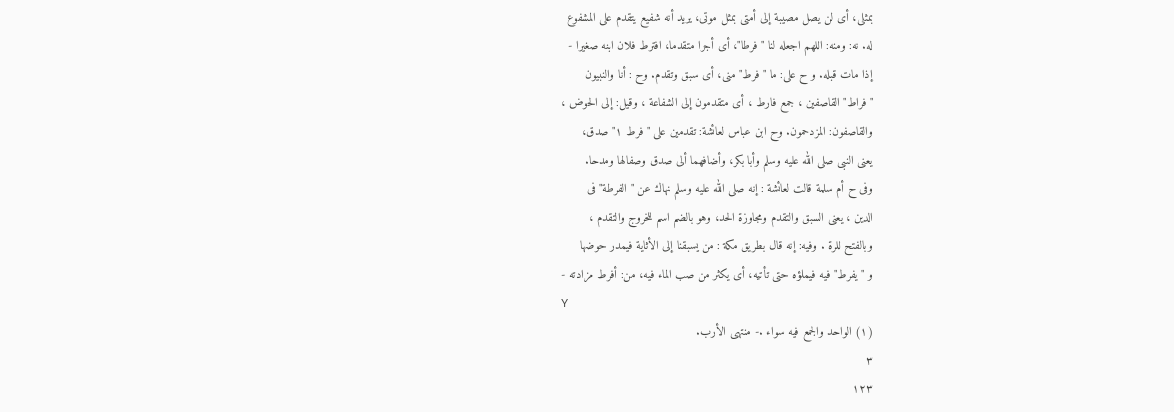بمثلى، أى لن يصل مصيبة إلى أمتى بمثل موتى، يريد أنه شفيع يتقدم على المشفوع
له. نه: ومنه: اللهم اجعله لنا "فرطا"، أى أجرا متقدما، افترط فلان ابنه صغيرا -
إذا مات قبله. و ح على: ما " فرط" منى، أى سبق وتقدم. وح : أنا والنبيون
" فراط" القاصفين ، جمع فارط ، أى متقدمون إلى الشفاعة ، وقيل: إلى الحوض ،
والقاصفون: المزدحمون. وح ابن عباس لعائشة: تقدمين على " فرط ١" صدق،
يعنى النبى صلى الله عليه وسلم وأبا بكر، وأضافهما ألى صدق وصفالها ومدحا.
وفى ح أم سلمة قالت لعائشة : إنه صلى الله عليه وسلم نهاك عن " الفرطة" فى
الدين ، يعنى السبق والتقدم ومجاوزة الحد، وهو بالضم اسم للخروج والتقدم ،
وبالفتح للرة . وفيه: إنه قال بطريق مكة : من يسبقنا إلى الأثاية فيمدر حوضها
و " يفرط" فيه فيملؤه حتى تأتيه، أى يكثر من صب الماء فيه، من: أفرط مزادته -
Y
(١) الواحد والجمع فيه سواء .- منتهى الأرب.
٣
١٢٣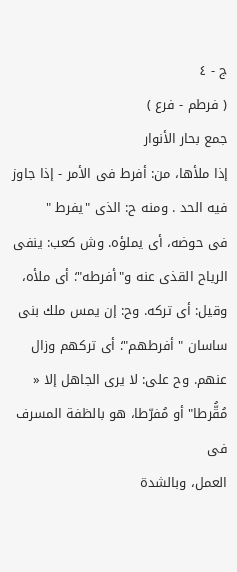ج - ٤
( فرطم - فرع )
جمع بحار الأنوار
إذا ملأها، من: أفرط فى الأمر - إذا جاوز فيه الحد . ومنه ح: الذى "يفرط "
فى حوضه، أى يملؤه. وش كعب: ينفى الرياح القذى عنه و"أفرطه"؛ أى ملأه،
وقيل: أى تركه. وح: إن يمس ملك بنى ساسان " أفرطهم"؛ أى تركهم وزال
عنهم. وح على: لا يرى الجاهل إلا « مُقُّرطا" أو مُفرّطا، هو بالظفة المسرف فى
العمل، وبالشدة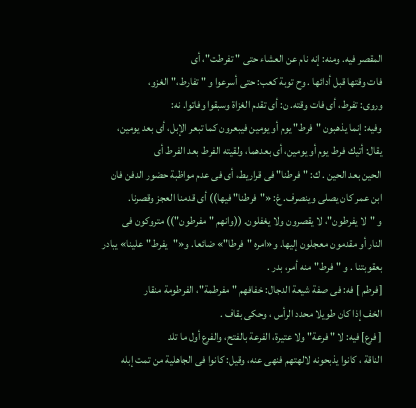المقصر فيه. ومنه: إنه نام عن العشاء حتى " تفرطت"، أى
فات وقتها قبل أدائها . وح توبة كعب: حتى أسرعوا و " تفارط،" الغزو،
وروى: تفرط، أى فات وقته. ن: أى تقدم الغزاة وسبقوا وفاتوا. نه:
وفيه: إنما يذهبون "فرط" يوم أو يومين فيبعرون كما تبعر الإبل، أى بعد يومين،
يقال: أتيك فرط يوم أو يومين، أى بعدهما، ولقيته الفرط بعد الفرط أى
الحين بعد الحين . ك: "فرطنا" فى قراريط، أى فى عدم مواظبة حضور الدفن فان
ابن عمر كان يصلى وينصرف. غ: «"فرطنا" فيها)) أى قدمنا العجز وقصرنا.
و "لا يفرطون"، لا يقصرون ولا يغفلون. ((وانهم " مفرطون")) متروكون فى
النار أو مقدمون معجلون إليها. و«امره "فرطا"» ضائعا. و«"يفرط" علينا» يبادر
بعقوبتنا . و "فرط" منه أمر، بدر .
[فرطم ] فه: فى صفة شيعة الدجال: خفافهم " مفرطمة"، الفرطومة منقار
الخف إذا كان طويلا محدد الرأس ، وحكى بقاف .
[ فرع] فيه: لا " فرعة" ولا عتيرة، الفرعة بالفتح، والفرع أول ما تلد
الناقة ، كانوا يذبحونه لالهتهم فنهى عنه، وقيل: كانوا فى الجاهلية من تمت إبله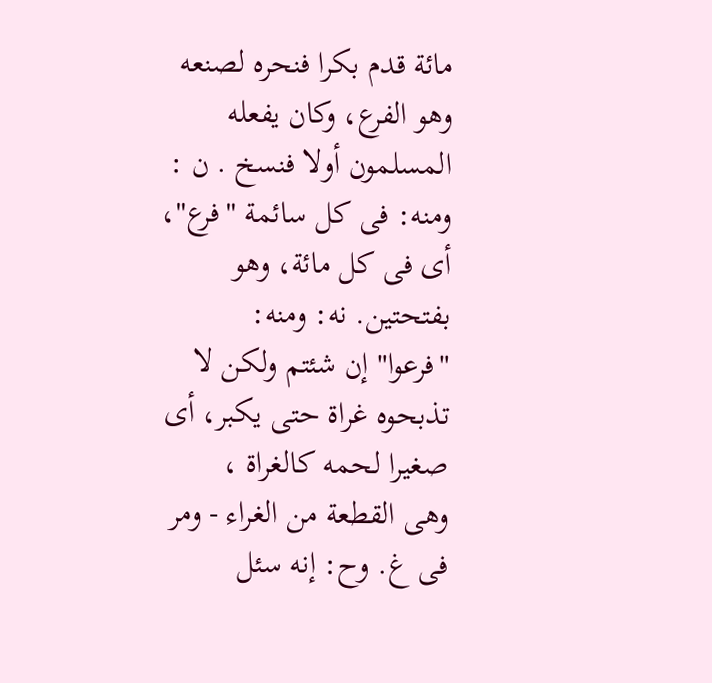مائة قدم بكرا فنحره لصنعه وهو الفرع، وكان يفعله المسلمون أولا فنسخ . ن :
ومنه: فى كل سائمة "فرع"، أى فى كل مائة، وهو بفتحتين. نه: ومنه:
"فرعوا" إن شئتم ولكن لا تذبحوه غراة حتى يكبر، أى صغيرا لحمه كالغراة ،
وهى القطعة من الغراء - ومر فى غ. وح: إنه سئل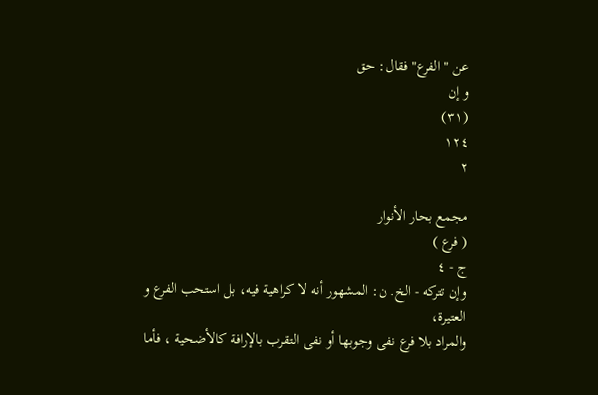عن " الفرع" فقال: حق
و إن
(٣١)
١٢٤
٢

مجمع بحار الأنوار
( فرع )
ج - ٤
وإن تتركه - الخ. ن: المشهور أنه لا كراهية فيه، بل استحب الفرع و العتيرة،
والمراد بلا فرع نفى وجوبها أو نفى التقرب بالإرافة كالأضحية ، فأما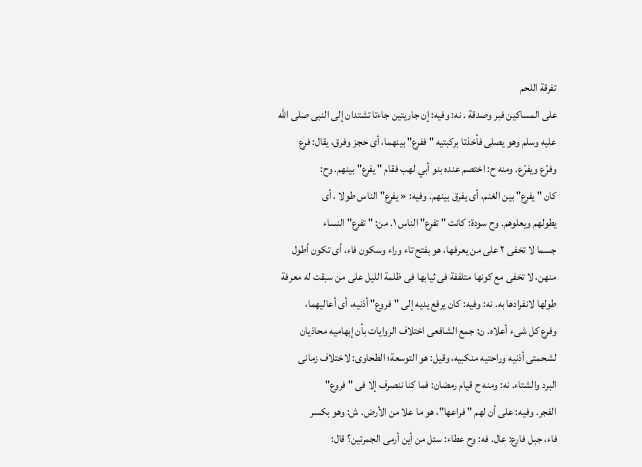تفرقة اللحم
على المساكين فبر وصدقة . نه: وفيه: إن جاريتين جاءتا تشتدان إلى النبى صلى الله
عليه وسلم وهو يصلى فأخذتا بركبتيه " ففرع" بينهما، أى حجز وفرق، يقال: فرع
وفرّع ويفرّع. ومنه ح: اختصم عنده بنو أبي لهب فقام " يفرع" بينهم. وح:
كان " يفرع" بين الغنم، أى يفرق بينهم. وفيه: « يفرع" الناس طولا ، أى
يطولهم ويعلوهم. وح سودة: كانت " تفرع" الناس ١. من: " تفرع" النساء
جسما لا تخفى ٢ على من يعرفها، هو بفتح تاء وراء وسكون فاء، أى تكون أطول
منهن، لا تخفى مع كونها متلففة فى ثيابها فى ظلمة الليل على من سبقت له معرفة
طولها لانفرادها به. نه: وفيه: كان يرفع يديه إلى "فروع" أذنيه، أى أعاليهما،
وفرع كل شىء أعلاه. ن: جمع الشافعى اختلاف الروايات بأن إبهاميه محاذيان
لشحمتى أذنيه وراحتيه منكبيه، وقيل: هو التوسعة؛ الطحاوى: لاختلاف زمانى
البرد والشتاء. نه: ومنه ح قيام رمضان: فما كنا ننصرف إلا فى " فروع"
الفجر. وفيه: على أن لهم " فراعها"، هو ما علا من الأرض. ش: وهو بكسر
فاء، جبل فارع: عال. فه: وح عطاء: سئل من أين أرمى الجمرتين؟ قال: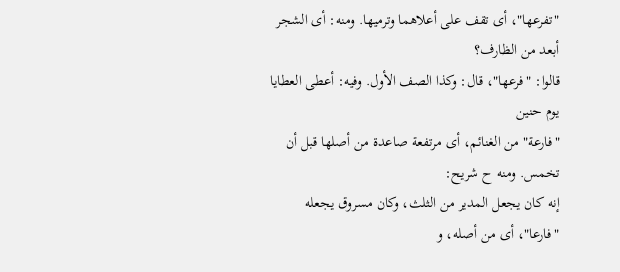"تفرعها"، أى تقف على أعلاهما وترميها. ومنه: أى الشجر أبعد من الظارف؟
قالوا: "فرعها"، قال: وكذا الصف الأول. وفيه: أعطى العطايا يوم حنين
"فارعة" من الغنائم، أى مرتفعة صاعدة من أصلها قبل أن تخمس. ومنه ح شريح:
إنه كان يجعل المدير من الثلث، وكان مسروق يجعله "فارعا"، أى من أصله، و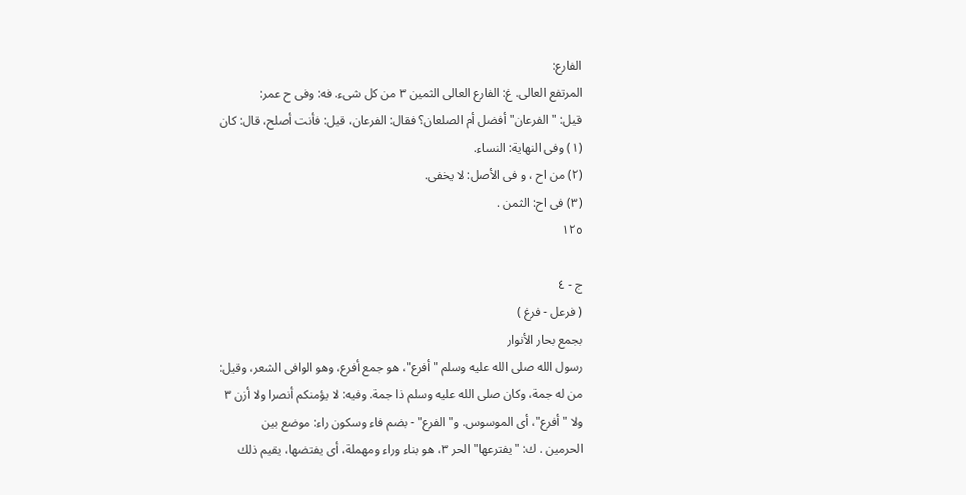الفارع:
المرتفع العالى. غ: الفارع العالى الثمين ٣ من كل شىء. فه: وفى ح عمر:
قيل: " الفرعان" أفضل أم الصلعان؟ فقال: الفرعان، قيل: فأنت أصلح، قال: كان
(١) وفى النهاية: النساء.
(٢) من اح ، و فى الأصل: لا يخفى.
(٣) فى اح: الثمن .
١٢٥

ج - ٤
( فرعل - فرغ )
بجمع بحار الأنوار
رسول الله صلى الله عليه وسلم "أفرع"، هو جمع أفرع، وهو الوافى الشعر، وقيل:
من له جمة، وكان صلى الله عليه وسلم ذا جمة. وفيه: لا يؤمنكم أنصرا ولا أزن ٣
ولا "أفرع"، أى الموسوس. و"الفرع" - بضم فاء وسكون راء: موضع بين
الحرمين . ك: "يفترعها" الحر ٣، هو بناء وراء ومهملة، أى يفتضها، يقيم ذلك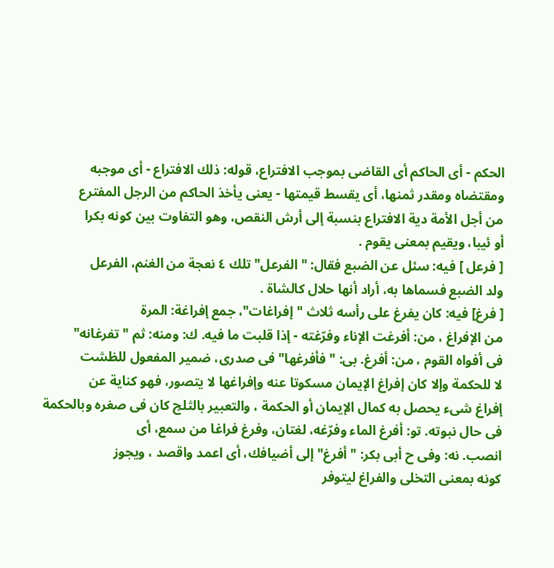الحكم - أى الحاكم أى القاضى بموجب الافتراع، قوله: ذلك الافتراع - أى موجبه
ومقتضاه ومقدر ثمنها، أى يقسط قيمتها - يعنى يأخذ الحاكم من الرجل المفترع
من أجل الأمة دية الافتراع بنسبة إلى أرش النقص، وهو التفاوت بين كونه بكرا
أو ئيبا، ويقيم بمعنى يقوم .
[ فرعل ] فيه: سئل عن الضبع فقال: "الفرعل" تلك ٤ نعجة من الغنم، الفرعل
ولد الضبع فسماها به، أراد أنها حلال كالشاة .
[ فرغ] فيه: كان يفرغ على رأسه ثلاث "إفراغات"، جمع إفراغة: المرة
من الإفراغ ، من: أفرغت الإناء وفرّغته - إذا قلبت ما فيه. ك: ومنه: ثم " تفرغانه"
فى أفواه القوم ، من: أفرغ. بى: " فأفرغها" فى صدرى، ضمير المفعول للظشت
لا للحكمة وإلا كان إفراغ الإيمان مسكوتا عنه وإفراغها لا يتصور، فهو كناية عن
إفراغ شىء يحصل به كمال الإيمان أو الحكمة ، والتعبير بالثلج كان فى صغره وبالحكمة
فى حال نبوته. تو: أفرغ الماء وفرّغه، لغتان، وفرغ فراغا من سمع، أى
انصب. نه: وفى ح أبى بكر: " أفرغ" إلى أضيافك، أى اعمد واقصد ، ويجوز
كونه بمعنى التخلى والفراغ ليتوفر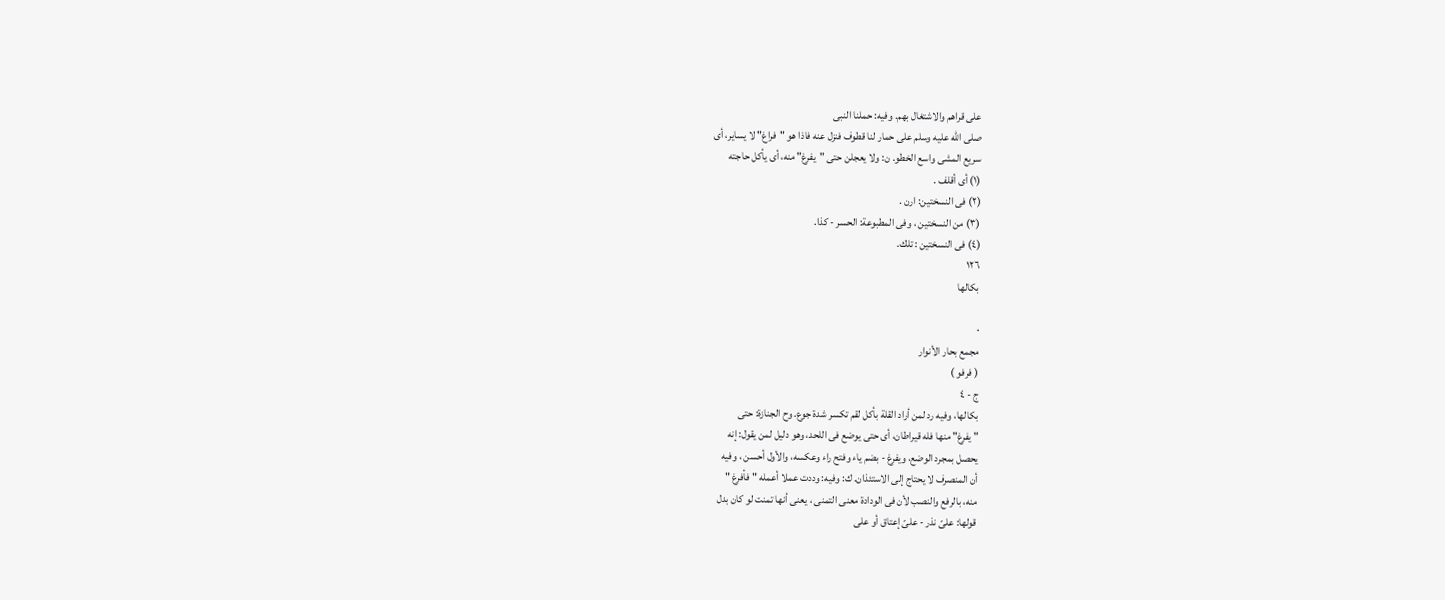على قراهم والاشتغال بهم. وفيه: حملنا النبى
صلى الله عليه وسلم على حمار لنا قطوف فنزل عنه فاذا هو "فراغ" لا يساير، أى
سريع المشى واسع الخطو. ن: ولا يعجلن حتى "يفرغ" منه، أى يأكل حاجته
(١) أى أقلف .
(٢) فى النسختين: ارن .
(٣) من النسختين ، وفى المطبوعة: الحسر - كذا.
(٤) فى النسختين : تلك.
١٢٦
بكالها

٠
مجمع بحار الأنوار
( فرفو )
ج - ٤
بكالها، وفيه رد لمن أراد القلة بأكل لقم تكسر شدة جوع. وح الجنازة: حتى
" يفرغ" منها فله قيراطان، أى حتى يوضع فى اللحد، وهو دليل لمن يقول: إنه
يحصل بمجرد الوضع، ويفرغ - بضم ياء وفتح راء وعكسه، والأول أحسن ، وفيه
أن المنصرف لا يحتاج إلى الاستئذان. ك: وفيه: وددت عملا أعمله " فأفرغ "
منه، بالرفع والنصب لأن فى الودادة معنى التمنى ، يعنى أنها تمنت لو كان بدل
قولها: علىّ نذر - علىّ إعتاق أو على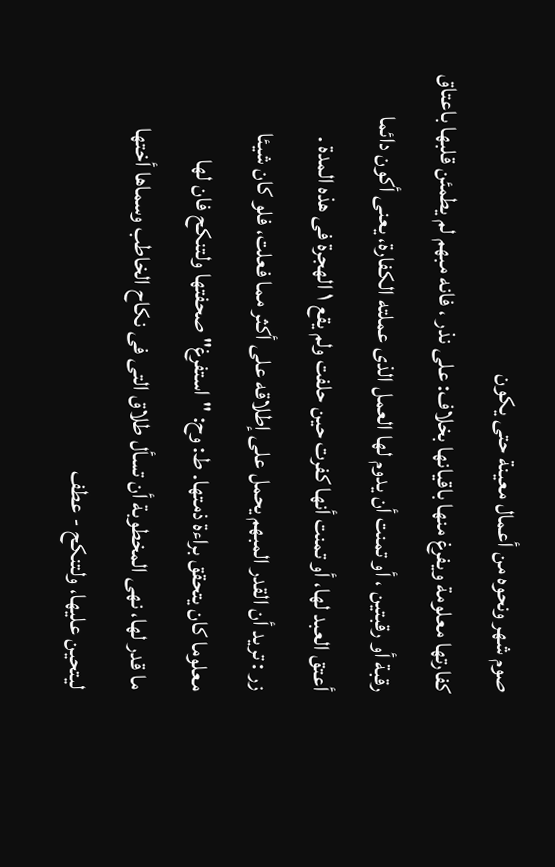صوم شهر ونحوه من أعمال معينة حتى يكون
كفارتها معلومة ويفرغ منها باقيانها بخلاف: على نذر ، فانه مبهم لم يطمئن قلبها باعتاق
رقبة أو رقبتين ، أو تمنت أن يدوم لها العمل الذى عملته الكفارة، يعنى أكون دائما
أعتق العبد لها، أو تمنت أنها كفرت حين حلفت ولم يقع ١ الهجرة فى هذه المدة .
زر : تريد أن القدر المبهم يحمل على إطلاقه على أكثر مما فعلت، فلو كان شيئا
معلوما كان يتحقق براءة ذمتها. ط: وح: "استفرغ" صحفتها ولتنكح فان لها
ما قدر لها، نهى المخطوبة أن تسأل طلاق التى فى نكاح الخاطب وسماها أختها
ليتحين عليها، ولتنكح - عطف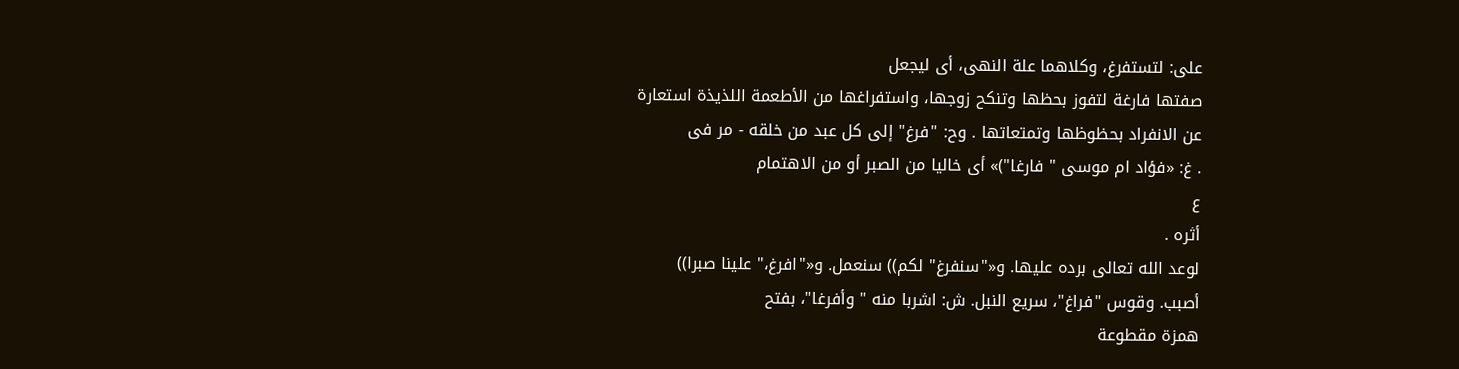على: لتستفرغ، وكلاهما علة النهى، أى ليجعل
صفتها فارغة لتفوز بحظها وتنكح زوجها، واستفراغها من الأطعمة اللذيذة استعارة
عن الانفراد بحظوظها وتمتعاتها . وح: "فرغ" إلى كل عبد من خلقه - مر فى
. غ: «فؤاد ام موسى " فارغا")» أى خاليا من الصبر أو من الاهتمام
ع
أثره .
لوعد الله تعالى برده عليها. و«"سنفرغ" لكم)) سنعمل. و«"افرغ،" علينا صبرا))
أصبب. وقوس "فراغ"، سريع النبل. ش: اشربا منه " وأفرغا"، بفتح
همزة مقطوعة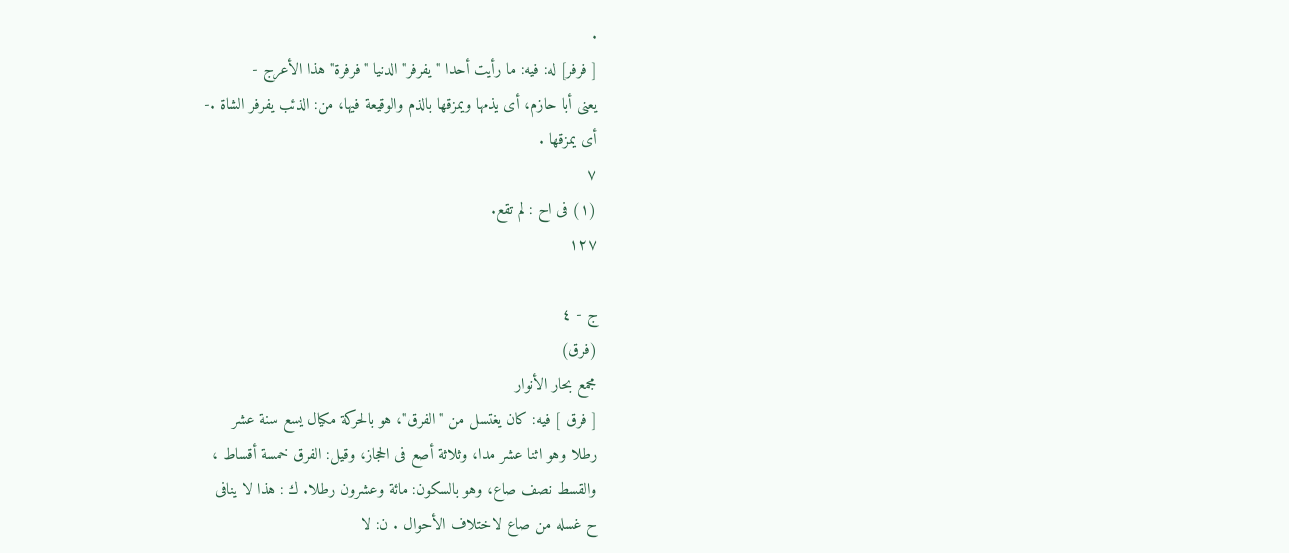.
[ فرفر] له: فيه: ما رأيت أحدا " يفرفر" الدنيا "فرفرة" هذا الأعرج -
يعنى أبا حازم، أى يذمها ويمزقها بالذم والوقيعة فيها، من: الذئب يفرفر الشاة .-
أى يمزقها .
٧
(١) فى اح : لم تقع.
١٢٧

ج - ٤
(فرق)
مجمع بحار الأنوار
[ فرق ] فيه: كان يغتسل من "الفرق"، هو بالحركة مكيال يسع سنة عشر
رطلا وهو اثنا عشر مدا، وثلاثة أصع فى الحجاز، وقيل: الفرق خمسة أقساط ،
والقسط نصف صاع، وهو بالسكون: مائة وعشرون رطلا. ك : هذا لا ينافى
ح غسله من صاع لاختلاف الأحوال . ن: لا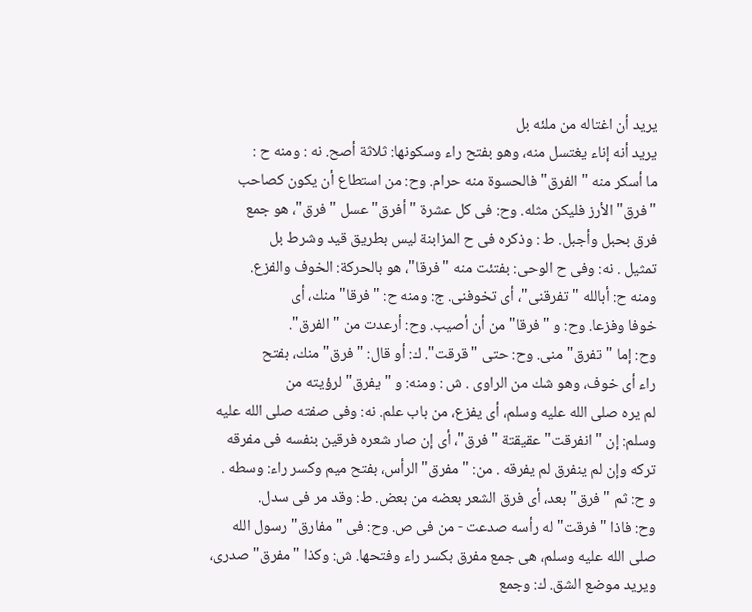يريد أن اغتاله من ملئه بل
يريد أنه إناء يغتسل منه، وهو بفتح راء وسكونها: ثلاثة أصح. نه : ومنه ح :
ما أسكر منه " الفرق" فالحسوة منه حرام. وح: من استطاع أن يكون كصاحب
"فرق" الأرز فليكن مثله. وح: فى كل عشرة " أفرق" عسل "فرق"، هو جمع
فرق بحبل وأجبل. ط : وذكره فى ح المزابنة ليس بطريق قيد وشرط بل
تمثيل . نه: وفى ح الوحى: بفتئت منه "فرقا"، هو بالحركة: الخوف والفزع.
ومنه ح: أبالله " تفرقنى"، أى تخوفنى. ج: ومنه ح: "فرقا" منك، أى
خوفا وفزعا. وح: و "فرقا" من أن أصيب. وح: أرعدت من " الفرق".
وح: إما "تفرق" منى. وح: حتى "قرقت". ك: أو قال: "فرق" منك، بفتح
راء أى خوف، وهو شك من الراوى . ش : ومنه: و " يفرق" لرؤيته من
لم يره صلى الله عليه وسلم، أى يفزع، من باب علم. نه: وفى صفته صلى الله عليه
وسلم: إن "انفرقت" عقيقتة "فرق"، أى إن صار شعره فرقين بنفسه فى مفرقه
تركه وإن لم ينفرق لم يفرقه . من: "مفرق" الرأس، بفتح ميم وكسر راء: وسطه .
و ح: ثم "فرق" بعد، أى فرق الشعر بعضه من بعض. ط: وقد مر فى سدل.
وح: فاذا "فرقت" له رأسه صدعت - من فى ص. وح: فى " مفارق" رسول الله
صلى الله عليه وسلم، هى جمع مفرق بكسر راء وفتحها. ش: وكذا "مفرق" صدرى،
ويريد موضع الشق. ك: وجمع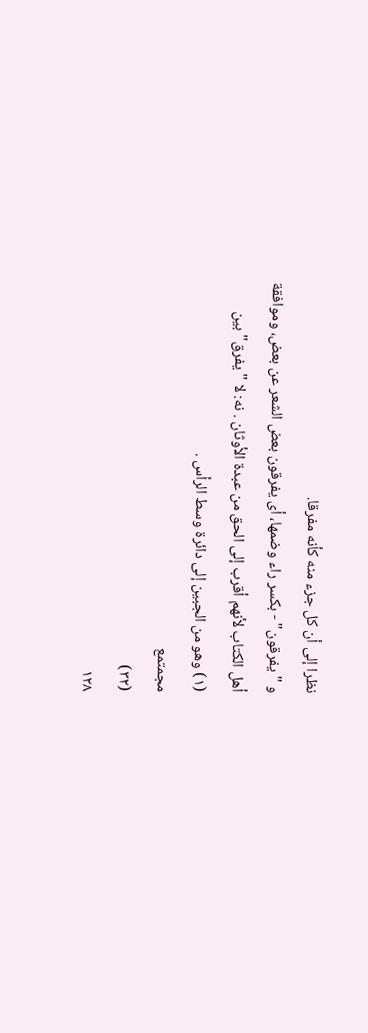نظرا إلى أن كل جزء منه كأنه مفرقا.
و " يفرقون" - بكسر راء وضمها، أى يفرقون بعض الشعر عن بعض، وموافقة
أهل الكتاب لأنهم أقرب إلى الحق من عبدة الأوثان . نه: لا " يفرق" بين
(١) وهو من الجبين إلى دائرة وسط الرأس .
مجمتمع
(٣٢)
١٢٨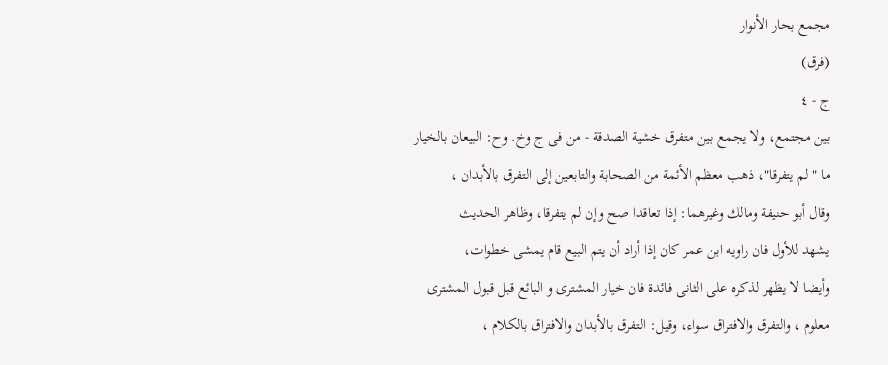مجمع بحار الأنوار
(فرق)
ج - ٤
بين مجتمع، ولا يجمع بين متفرق خشية الصدقة - من فى ج وخ. وح: البيعان بالخيار
ما " لم يتفرقا"، ذهب معظم الأئمة من الصحابة والتابعين إلى التفرق بالأبدان ،
وقال أبو حنيفة ومالك وغيرهما: إذا تعاقدا صح وإن لم يتفرقا، وظاهر الحديث
يشهد للأول فان راويه ابن عمر كان إذا أراد أن يتم البيع قام يمشى خطوات،
وأيضا لا يظهر لذكره على الثانى فائدة فان خيار المشترى و البائع قبل قبول المشترى
معلوم ، والتفرق والافتراق سواء، وقيل: التفرق بالأبدان والافتراق بالكلام ،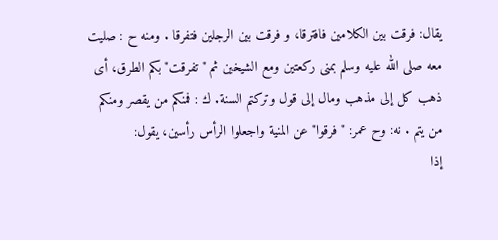يقال: فرقت بين الكلامين فافترقا، و فرقت بين الرجلين فتفرقا . ومنه ح : صليت
معه صلى الله عليه وسلم بمنى ركعتين ومع الشيخين ثم " تفرقت" بكم الطرق، أى
ذهب كل إلى مذهب ومال إلى قول وتركتم السنة. ك : فمنكم من يقصر ومنكم
من يتم . نه: وح عمر: "فرقوا" عن المنية واجعلوا الرأس رأسين، يقول:
إذا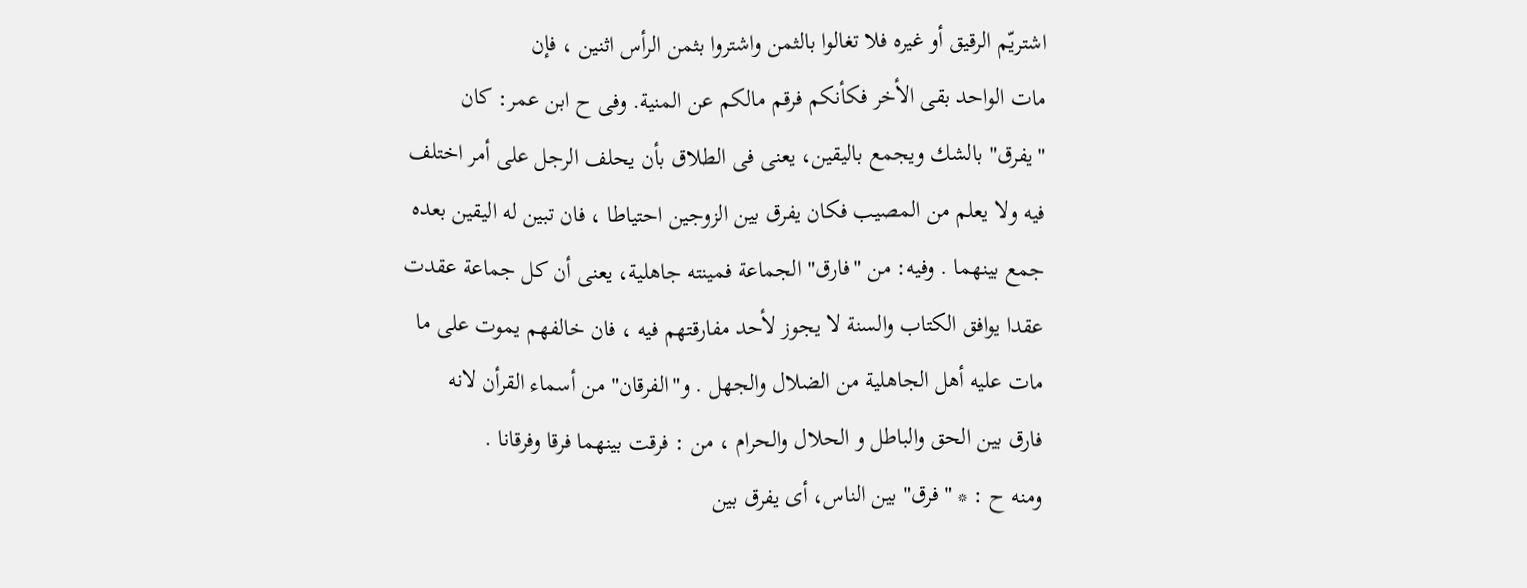اشتريّم الرقيق أو غيره فلا تغالوا بالثمن واشتروا بثمن الرأس اثنين ، فإن
مات الواحد بقى الأخر فكأنكم فرقم مالكم عن المنية. وفى ح ابن عمر: كان
"يفرق" بالشك ويجمع باليقين، يعنى فى الطلاق بأن يحلف الرجل على أمر اختلف
فيه ولا يعلم من المصيب فكان يفرق بين الزوجين احتياطا ، فان تبين له اليقين بعده
جمع بينهما . وفيه: من "فارق" الجماعة فمينته جاهلية، يعنى أن كل جماعة عقدت
عقدا يوافق الكتاب والسنة لا يجوز لأحد مفارقتهم فيه ، فان خالفهم يموت على ما
مات عليه أهل الجاهلية من الضلال والجهل . و"الفرقان" من أسماء القرأن لانه
فارق بين الحق والباطل و الحلال والحرام ، من : فرقت بينهما فرقا وفرقانا .
ومنه ح : * " فرق" بين الناس، أى يفرق بين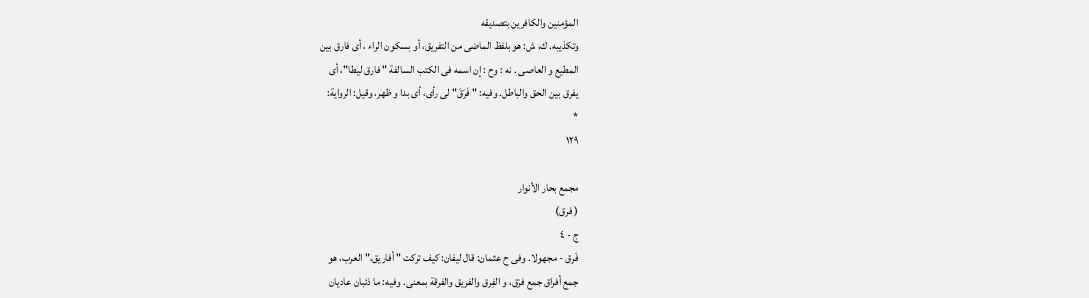المؤمنين والكافرين بتصديقه
وتكذيبه. ك، ش: هو بلفظ الماضى من التفريق، أو بسكون الراء ، أى فارق بين
المطيع و العاصى . نه : وح : إن اسمه فى الكتب السالفة " فارق ليطا"، أى
يفرق بين الحق والباطل. وفيه: " فَرَقَ" لى رأى، أى بدا و ظهر، وقيل: الرواية:
*
١٢٩

مجمع بحار الأنوار
( فرق)
ج - ٤
فَرق - مجهولا. وفى ح عثمان: قال ليفان: كيف تركت " أفاريق،" العرب، هو
جمع أفراق جمع فرْق، و الفِرق والفريق والفرقة بمعنى. وفيه: ما ذئبان عاديان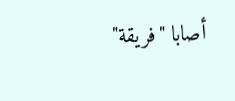أصابا "فريقة"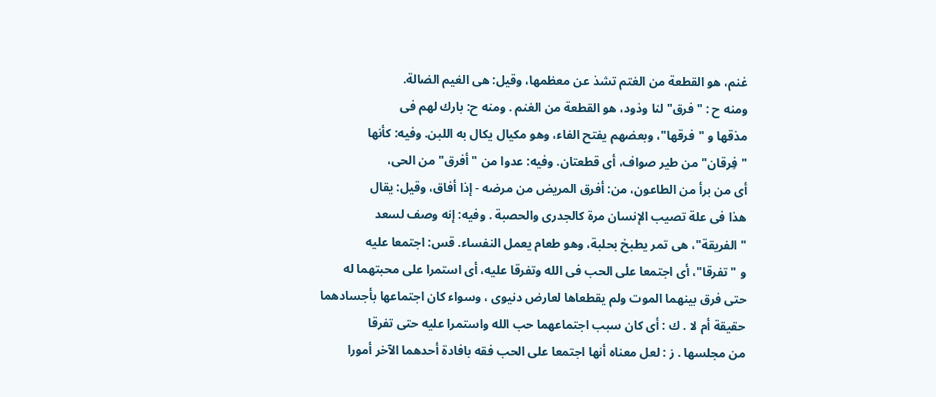غنم، هو القطعة من الغتم تشذ عن معظمها، وقيل: هى الغيم الضالة.
ومنه ح : "فرق" لنا وذود، هو القطعة من الغنم . ومنه ح: بارك لهم فى
مذقها و "فرقها"، وبعضهم يفتح الفاء، وهو مكيال يكال به اللبن. وفيه: كأنها
"فِرقان" من طير صواف، أى قطعتان. وفيه: عدوا من "أفرق" من الحى،
أى من برأ من الطاعون، من: أفرق المريض من مرضه - إذا أفاق، وقيل: يقال
هذا فى علة تصيب الإنسان مرة كالجدرى والحصبة . وفيه: إنه وصف لسعد
"الفريقة"، هى تمر يطبخ بحلبة، وهو طعام يعمل النفساء. قس: اجتمعا عليه
و "تفرقا"، أى اجتمعا على الحب فى الله وتفرقا عليه، أى استمرا على محبتهما له
حتى فرق بينهما الموت ولم يقطعاها لعارض دنيوى ، وسواء كان اجتماعها بأجسادهما
حقيقة أم لا . ك : أى كان سبب اجتماعهما حب الله واستمرا عليه حتى تفرقا
من مجلسها . ز : لعل معناه أنها اجتمعا على الحب فقه بافادة أحدهما الآخر أمورا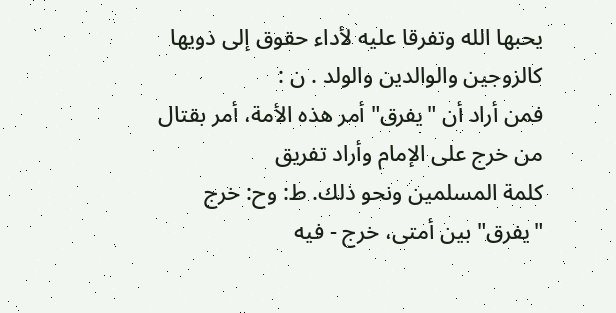يحبها الله وتفرقا عليه لأداء حقوق إلى ذويها كالزوجين والوالدين والولد . ن :
فمن أراد أن "يفرق" أمر هذه الأمة، أمر بقتال من خرج على الإمام وأراد تفريق
كلمة المسلمين ونحو ذلك. ط: وح: خرج "يفرق" بين أمتى، خرج - فيه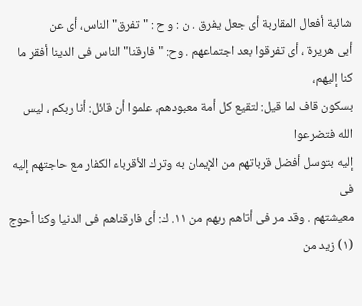شائبة أفعال المقاربة أى جعل يفرق . ن : و ح : " تفرق" الناس، أى عن
أبى هريرة ، أى تفرقوا بعد اجتماعهم . وح: "فارقنا" الناس فى الدينا أفقر ما كنا إليهم،
بسكون قاف لما قيل: لتقيع كل أمة معبودهم، علموا أن قائل: أنا ربكم ، ليس الله فتضرعوا
إليه بتوسل أفضل قرباتهم من الإيمان به وترك الأقرباء الكفار مع حاجتهم إليه فى
معيشتهم . وقد مر فى أتاهم ربهم من ١١. ك: أى فارقناهم فى الدنيا وكنا أحوج
(١) زيد من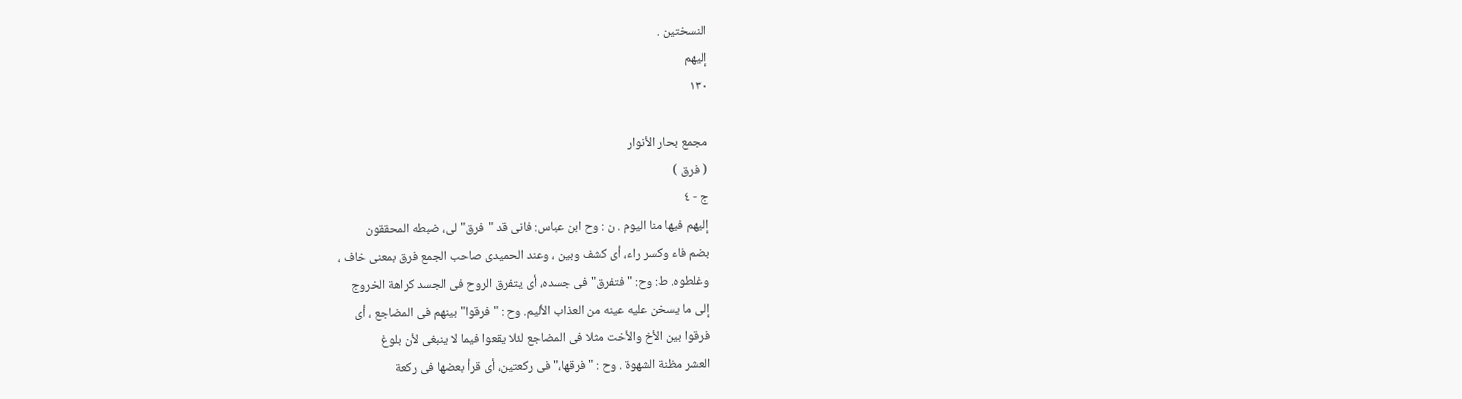النسختين .
إليهم
١٣٠

مجمع بحار الأنوار
( فرق )
ج - ٤
إليهم فيها منا اليوم . ن : وح ابن عباس: فانى قد "فرق" لى، ضبطه المحققون
بضم فاء وكسر راء، أى كشف وبين ، وعند الحميدى صاحب الجمع فرق بمعنى خاف ،
وغلطوه. ط: وح: " فتفرق" فى جسده، أى يتفرق الروح فى الجسد كراهة الخروج
إلى ما يسخن عليه عينه من العذاب الأليم. وح : " فرقوا" بينهم فى المضاجع ، أى
فرقوا بين الأخ والأخت مثلا فى المضاجع لئلا يقعوا فيما لا ينبغى لأن بلوغ
العشر مظنة الشهوة . وح : " فرقها،" فى ركعتين، أى قرأ بعضها فى ركعة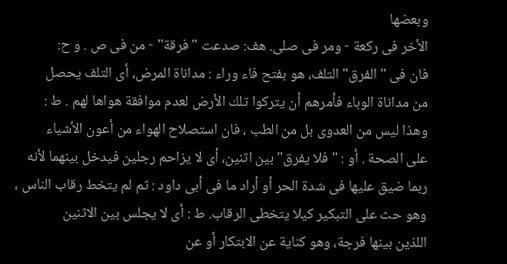وبعضها
الأخر فى ركعة - ومر فى صلى. هف: صدعت " فرقة" - من فى ص . و ح:
فان فى " الفرق" التلف، هو بفتح فاء وراء : مداناة المرض، أى التلف يحصل
من مداناة الوباء فأمرهم أن يتركوا تلك الأرض لعدم موافقة هواها لهم . ط :
وهذا ليس من العدوى بل من الطب ، فان استصلاح الهواء من أعون الأشياء
على الصحة . أو : " فلا يفرق" بين اثنين، أى لا يزاحم رجلين فيدخل بينهما لأنه
ربما ضيق عليها فى شدة الحر أو أراد ما فى أبى داود : ثم لم يتخط رقاب الناس ،
وهو حث على التبكير كيلا يتخطى الرقاب. ط : أى لا يجلس بين الاثنين
اللذين بينها فرجة، وهو كناية عن الابتكار أو عن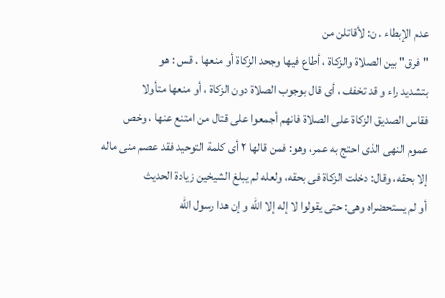عدم الإبطاء . ن: لأقاتلن من
" فرق" بين الصلاة والزكاة ، أطاع فيها وجحد الزكاة أو منعها . قس : هو
بتشديد راء و قد تخفف ، أى قال بوجوب الصلاة دون الزكاة ، أو منعها متأولا
فقاس الصديق الزكاة على الصلاة فانهم أجمعوا على قتال من امتنع عنها ، وخص
عموم النهى الذى احتج به عمر، وهو: فمن قالها ٢ أى كلمة التوحيد فقد عصم منى ماله
إلا بحقه، وقال: دخلت الزكاة فى بحقه، ولعله لم يبلغ الشيخين زيادة الحديث
أو لم يستحضراه وهى: حتى يقولوا لا إله إلا الله و إن هدا رسول الله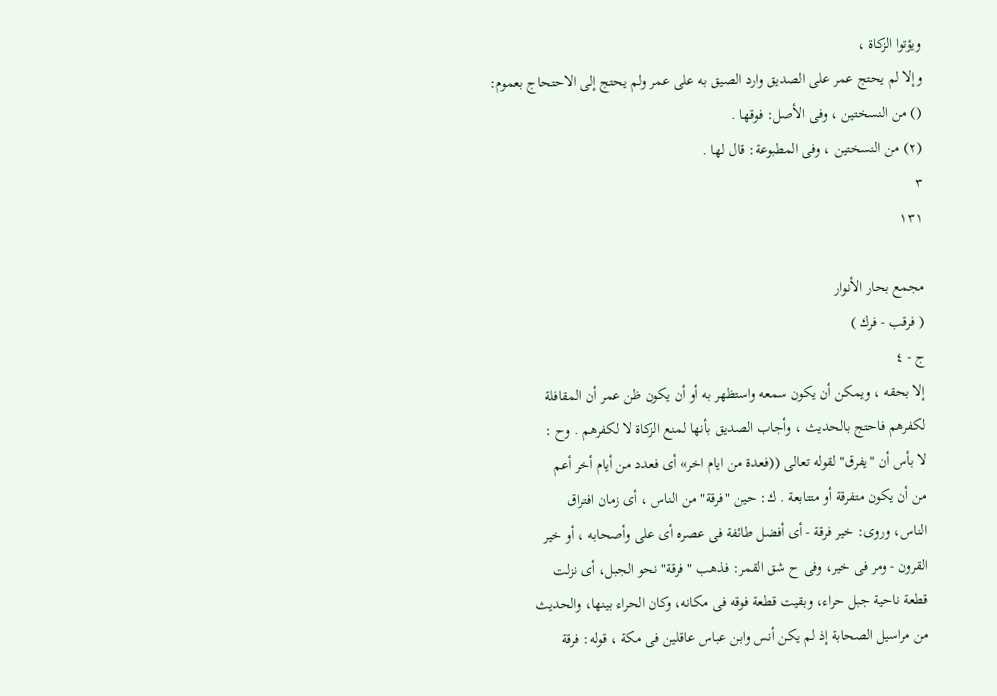ويؤتوا الزكاة ،
وإلا لم يحتج عمر على الصديق وارد الصيق به على عمر ولم يحتج إلى الاحتحاج بعموم:
() من النسختين ، وفى الأصل: فوقها .
(٢) من النسختين ، وفى المطبوعة: قال لها .
٣
١٣١

مجمع بحار الأنوار
( فرقب - فرك )
ج - ٤
إلا بحقه ، ويمكن أن يكون سمعه واستظهر به أو أن يكون ظن عمر أن المقافلة
لكفرهم فاحتج بالحديث ، وأجاب الصديق بأنها لمنع الزكاة لا لكفرهم . وح :
لا بأس أن "يفرق" لقوله تعالى ((فعدة من ايام اخر» أى فعدد من أيام أخر أعم
من أن يكون متفرقة أو متتابعة . ك: حين "فرقة" من الناس ، أى زمان افتراق
الناس، وروى: خير فرقة - أى أفضل طائفة فى عصره أى على وأصحابه ، أو خير
القرون - ومر فى خير، وفى ح شق القمر: فذهب " فرقة" نحو الجبل، أى نزلت
قطعة ناحية جبل حراء، وبقيت قطعة فوقه فى مكانه، وكان الحراء بينها، والحديث
من مراسيل الصحابة إذ لم يكن أنس وابن عباس عاقلين فى مكة ، قوله: فرقة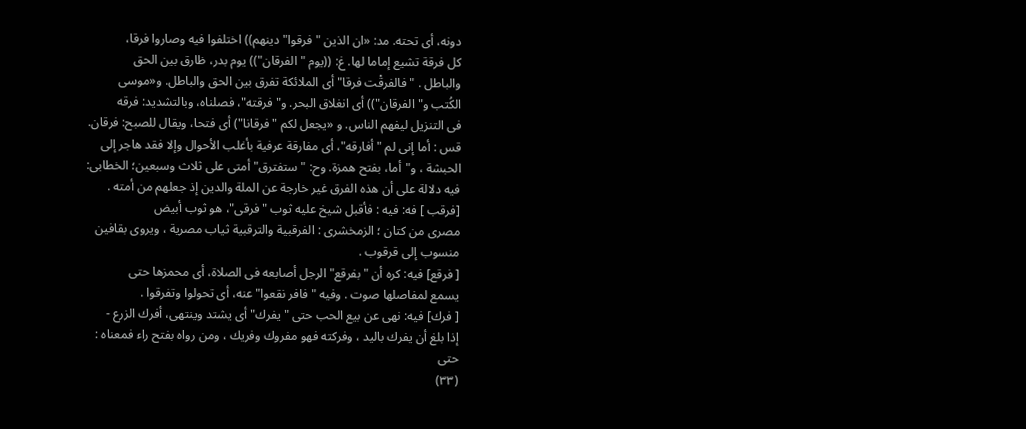دونه، أى تحته. مد: «ان الذين " فرقوا" دينهم)) اختلفوا فيه وصاروا فرقا،
كل فرقة تشيع إماما لها. غ: ((يوم " الفرقان")) يوم بدر، ظارق بين الحق
والباطل . " فالفرقْت فرقا" أى الملائكة تفرق بين الحق والباطل. و«موسى
الكُتب و"الفرقان")) أى انغلاق البحر. و" فرقته"، فصلناه، وبالتشديد: فرقه
فى التنزيل ليفهم الناس. و «يجعل لكم " فرقانا") أى فتحا، ويقال للصبح: فرقان.
قس : أما إنى لم " أفارقه"، أى مفارقة عرفية بأغلب الأحوال وإلا فقد هاجر إلى
الحبشة ، و"أما، بفتح همزة. وح: " ستفترق" أمتى على ثلاث وسبعين؛ الخطابى:
فيه دلالة على أن هذه الفرق غير خارجة عن الملة والدين إذ جعلهم من أمته .
[فرقب ] فه: فيه : فأقبل شيخ عليه ثوب " فرقى"، هو ثوب أبيض
مصرى من كتان ؛ الزمخشرى : الفرقبية والترقبية ثياب مصرية ، ويروى بقافين
منسوب إلى قرقوب .
[ فرقع] فيه: كره أن "بفرقع" الرجل أصابعه فى الصلاة، أى محمزها حتى
يسمع لمفاصلها صوت . وفيه " فافر نقعوا" عنه، أى تحولوا وتفرقوا .
[ فرك] فيه: نهى عن بيع الحب حتى "يفرك" أى يشتد وينتهى، أفرك الزرع -
إذا بلغ أن يفرك باليد ، وفركته فهو مفروك وفريك ، ومن رواه بفتح راء فمعناه :
حتى
(٣٣)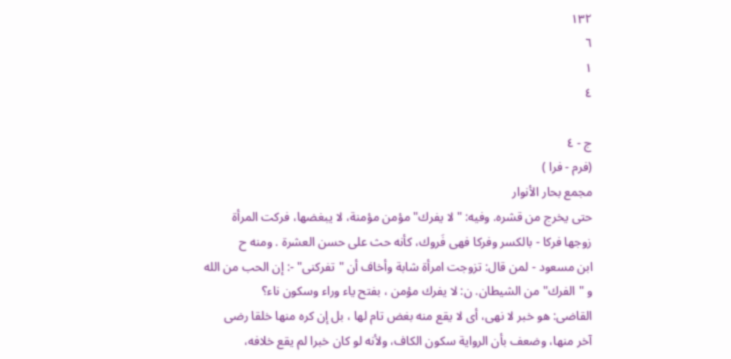١٣٢
٦
١
٤

ج - ٤
(فرم - فرا )
مجمع بحار الأنوار
حتى يخرج من قشره. وفيه: " لا يفرك" مؤمن مؤمنة، لا يبغضها، فركت المرأة
زوجها فركا - بالكسر وفركا فهى فَروك، كأنه حث على حسن العشرة . ومنه ح
ابن مسعود - لمن قال: تزوجت امرأة شابة وأخاف أن "تفركنى" -: إن الحب من الله
و " الفرك" من الشيطان. ن: لا يفرك مؤمن ، بفتح ياء وراء وسكون ناء؟
القاضى: هو خبر لا نهى، أى لا يقع منه بغض تام لها ، بل إن كره منها خلقا رضى
آخر منها، وضعف بأن الرواية سكون الكاف، ولأنه لو كان خبرا لم يقع خلافه،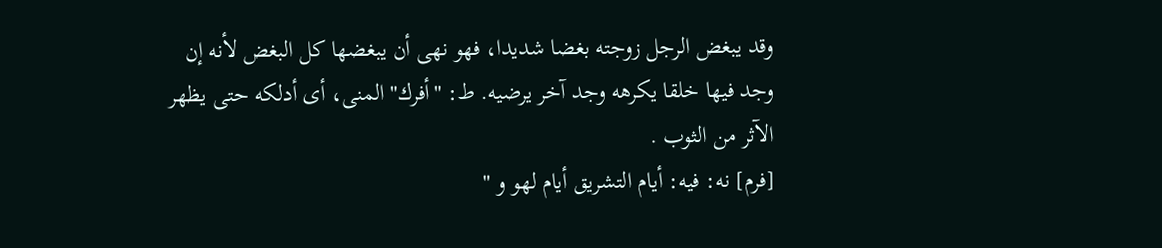وقد يبغض الرجل زوجته بغضا شديدا، فهو نهى أن يبغضها كل البغض لأنه إن
وجد فيها خلقا يكرهه وجد آخر يرضيه. ط: "أفرك" المنى، أى أدلكه حتى يظهر
الآثر من الثوب .
[فرم] نه: فيه: أيام التشريق أيام لهو و "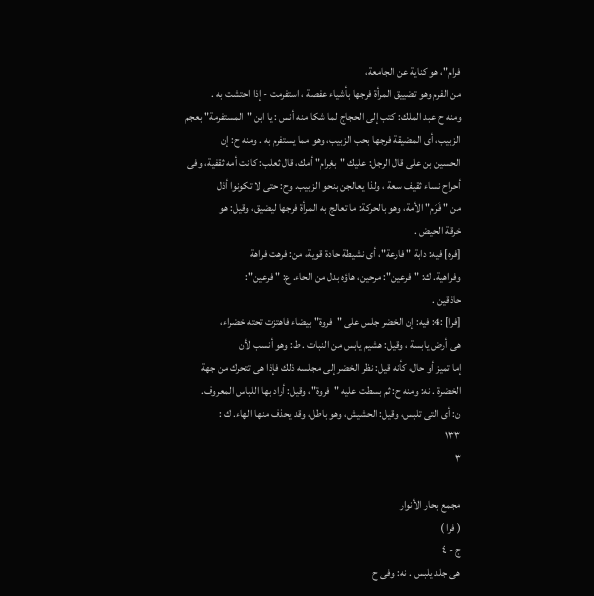فرام"، هو كناية عن الجامعة،
من الفرم وهو تضييق المرأة فرجها بأشياء عفصة ، استفرمت - إذا احتشت به .
ومنه ح عبد الملك: كتب إلى الحجاج لما شكا منه أنس : يا ابن "المستفرمة" بعجم
الزبيب، أى المضيقة فرجها بحب الزبيب، وهو مما يستفرم به . ومنه ح: إن
الحسين بن على قال الرجل: عليك "بغِرام" أمك، قال ثعلب: كانت أمه ثقفية، وفى
أحراح نساء ثقيف سعة ، ولذا يعالجن بنحو الزبيب. وح: حتى لا تكونوا أذل
من " فَرَم" الأمة، وهو بالحركة: ما تعالج به المرأة فرجها ليضيق، وقيل: هو
خرقة الحيض .
[فره] فيه: دابة " فارعة"، أى نشيطة حادة قوية، من: فرهت فراهة
وفراهية. ك: "فرعين": مرحين، هاؤه بدل من الحاء. ع: " فرعين":
حاذقين .
[فرا] :4: فيه: إن الخضر جلس على "فروة" بيضاء فاهتزت تحته خضراء،
هى أرض يابسة ، وقيل: هشيم يابس من النبات . ط: وهو أنسب لأن
إما تميز أو حال، كأنه قيل: نظر الخضر إلى مجلسه ذلك فإذا هى تتحرك من جهة
الخضرة . نه: ومنه ح: ثم بسطت عليه "فروة"، وقيل: أراد بها اللباس المعروف.
ن: أى التى تلبس، وقيل: الحشيش، وهو باطل، وقد يحذف منها الهاء. ك :
١٣٣
٣

مجمع بحار الأنوار
( فرا )
ج - ٤
هى جلد يلبس . نه: وفى ح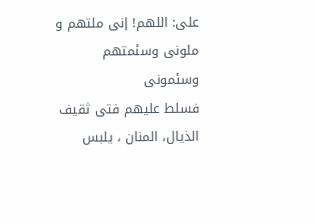على: اللهم! إنى ملتهم و ملونى وسئمتهم وسئمونى
فسلط عليهم فتى ثقيف الذيال، المنان ، يلبس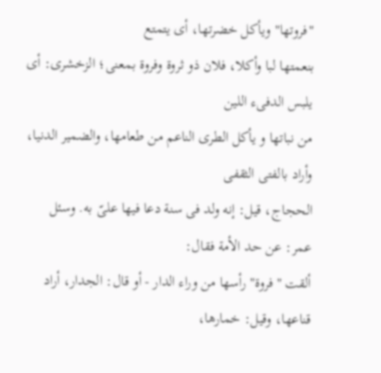"فروتها" ويأكل خضرتها، أى يتمتع
بنعمتها لبا وأكلا، فلان ذو ثروة وفروة بمعنى؛ الزخشرى: أى يلبس الدفىء اللين
من نباتها و يأكل الطرى الناعم من طعامها، والضمير الدنيا، وأراد بالفتى الثقفى
الحجاج، قيل: إنه ولد فى سنة دعا فيها علىّ به. وسئل عمر: عن حد الأمة فقال:
ألقت "فروة" رأسها من وراء الدار - أو قال: الجدار، أراد قناعها، وقيل: خمارها،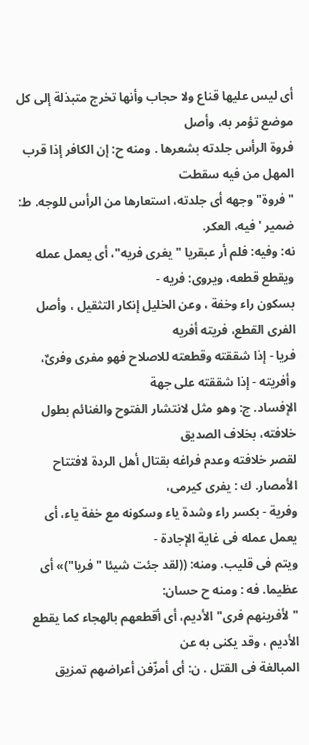أى ليس عليها قناع ولا حجاب وأنها تخرج متبذلة إلى كل موضع تؤمر به، وأصل
فروة الرأس جلدته بشعرها . ومنه ح: إن الكافر إذا قرب المهل من فيه سقطت
"فروة" وجهه أى جلدته، استعارها من الرأس للوجه. ط: ضمير ' فيه، العكر.
نه: وفيه: فلم أر عبقريا "يغرى فريه"، أى يعمل عمله ويقطع قطعه، ويروى: فريه -
بسكون راء وخفة ، وعن الخليل إنكار التثقيل ، وأصل الفرى القطع، فريته أفريه
فريا - إذا شققته وقطعته للاصلاح فهو مفرى وفرىٌ، وأفريته - إذا شققته على جهة
الإفساد. ج: وهو مثل لانتشار الفتوح والغنائم بطول خلافته، بخلاف الصديق
لقصر خلافته وعدم فراغه بقتال أهل الردة لافتتاح الأمصار. ك : يفرى كيرمى،
وفرية - بكسر راء وشدة ياء وسكونه مع خفة ياء، أى يعمل عمله فى غاية الإجادة -
ويتم فى قليب. ومنه: ((لقد جئت شيئا "فريا")» أى عظيما. فه : ومنه ح حسان:
"لأفرينهم فرى" الأديم، أى أقطعهم بالهجاء كما يقطع الأديم ، وقد يكنى به عن
المبالغة فى القتل . ن: أى أمزّفن أعراضهم تمزيق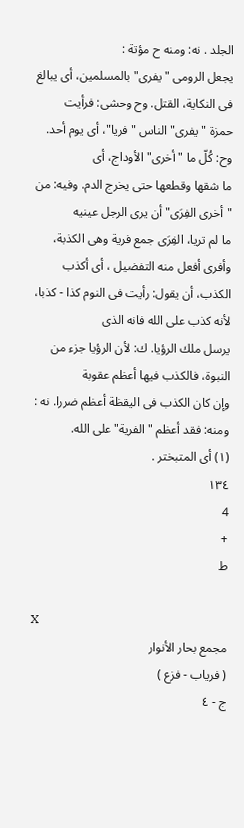الجلد . نه: ومنه ح مؤتة :
يجعل الرومى " يفرى" بالمسلمين، أى يبالغ فى النكاية، القتل. وح وحشى: فرأيت
حمزة "يفرى" الناس "فريا"، أى يوم أحد. وح: كُلّ ما " أخرى" الأوداج، أى
ما شقها وقطعها حتى يخرج الدم. وفيه: من "أخرى الفِرَى" أن يرى الرجل عينيه
ما لم تريا، الفِرَى جمع فرية وهى الكذبة، وأفرى أفعل منه التفضيل ، أى أكذب
الكذب، أن يقول: رأيت فى النوم كذا - كذبا، لأنه كذب على الله فانه الذى
يرسل ملك الرؤيا. ك: لأن الرؤيا جزء من النبوة، فالكذب فيها أعظم عقوبة
وإن كان الكذب فى اليقظة أعظم ضررا. نه : ومنه: فقد أعظم "الفرية" على الله.
(١) أى المتبختر .
١٣٤
4
+
ط

X
مجمع بحار الأنوار
( فرياب - فزع )
ج - ٤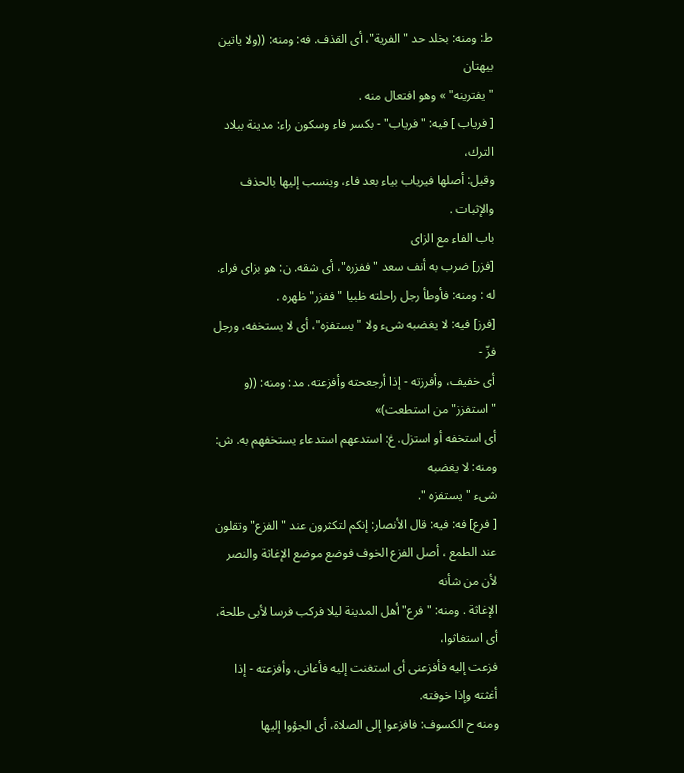ط: ومنه: بخلد حد "الفرية"، أى القذف. فه: ومنه: ((ولا ياتين بيهتان
" يفترينه" » وهو افتعال منه .
[ فرياب ] فيه: "فرياب" - بكسر فاء وسكون راء: مدينة ببلاد الترك،
وقيل: أصلها فيرياب بياء بعد فاء، وينسب إليها بالحذف والإثبات .
باب الفاء مع الزاى
[فزر] ضرب به أنف سعد " ففزره"، أى شقه. ن: هو بزاى فراء.
له : ومنه: فأوطأ رجل راحلته ظبيا " ففزر" ظهره .
[فرز] فيه: لا يغضبه شىء ولا "يستفزه"، أى لا يستخفه، ورجل فزّ -
أى خفيف، وأفرزته - إذا أرجعحته وأفزعته. مد: ومنه: ((و "استفزز" من استطعت)»
أى استخفه أو استزل. غ: استدعهم استدعاء يستخفهم به. ش: ومنه: لا يغضبه
شىء " يستفزه ".
[ فرع] فه: فيه: قال الأنصار: إنكم لتكثرون عند " الفزع" وتقلون
عند الطمع ، أصل الفزع الخوف فوضع موضع الإغاثة والنصر لأن من شأنه
الإغاثة . ومنه: "فرع" أهل المدينة ليلا فركب فرسا لأبى طلحة، أى استغاثوا،
فزعت إليه فأفزعنى أى استغنت إليه فأغانى، وأفزعته - إذا أغثته وإذا خوفته.
ومنه ح الكسوف: فافزعوا إلى الصلاة، أى الجؤوا إليها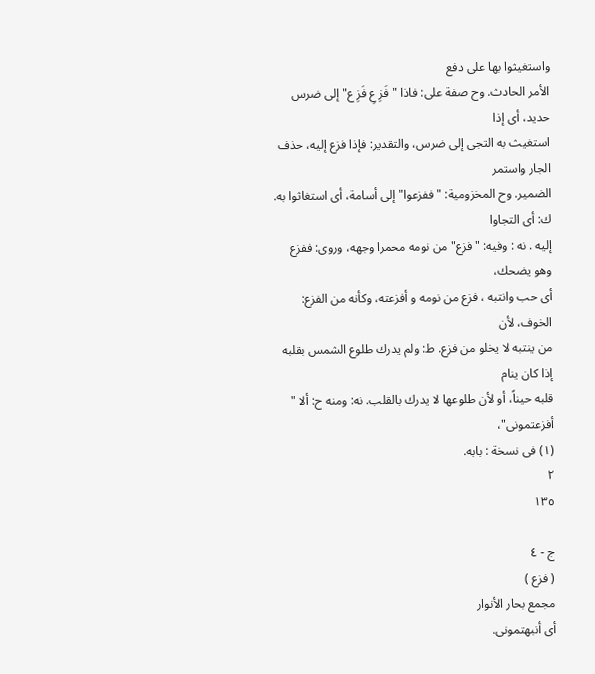واستغيثوا بها على دفع
الأمر الحادث. وح صفة على: فاذا " فَزِ عِ فَزِ ع" إلى ضرس حديد، أى إذا
استغيث به التجى إلى ضرس، والتقدير: فإذا فزع إليه، حذف الجار واستمر
الضمير. وح المخزومية: "ففزعوا" إلى أسامة، أى استغاثوا به. ك: أى التجاوا
إليه . نه : وفيه: "فزع" من نومه محمرا وجهه، وروى: ففزع وهو يضحك،
أى حب وانتبه ، فزع من نومه و أفزعته، وكأنه من الفزع: الخوف، لأن
من ينتبه لا يخلو من فزع. ط: ولم يدرك طلوع الشمس بقلبه إذا كان ينام
قلبه حيناً، أو لأن طلوعها لا يدرك بالقلب. نه: ومنه ح: ألا " أفزعتمونى"،
(١) فى نسخة : بابه.
٢
١٣٥

ج - ٤
( فزع )
مجمع بحار الأنوار
أى أنبهتمونى.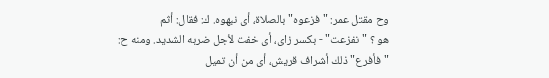وح مقتل عمر: "فزعوه" بالصلاة، أى نبهوه. ك: فقال: أثم
هو ؟ "نفزعت" - بكسر زاى، أى خفت لأجل ضربه الشديد. ومنه ح:
"فأفرع" ذلك أشراف قريش، أى من أن تميل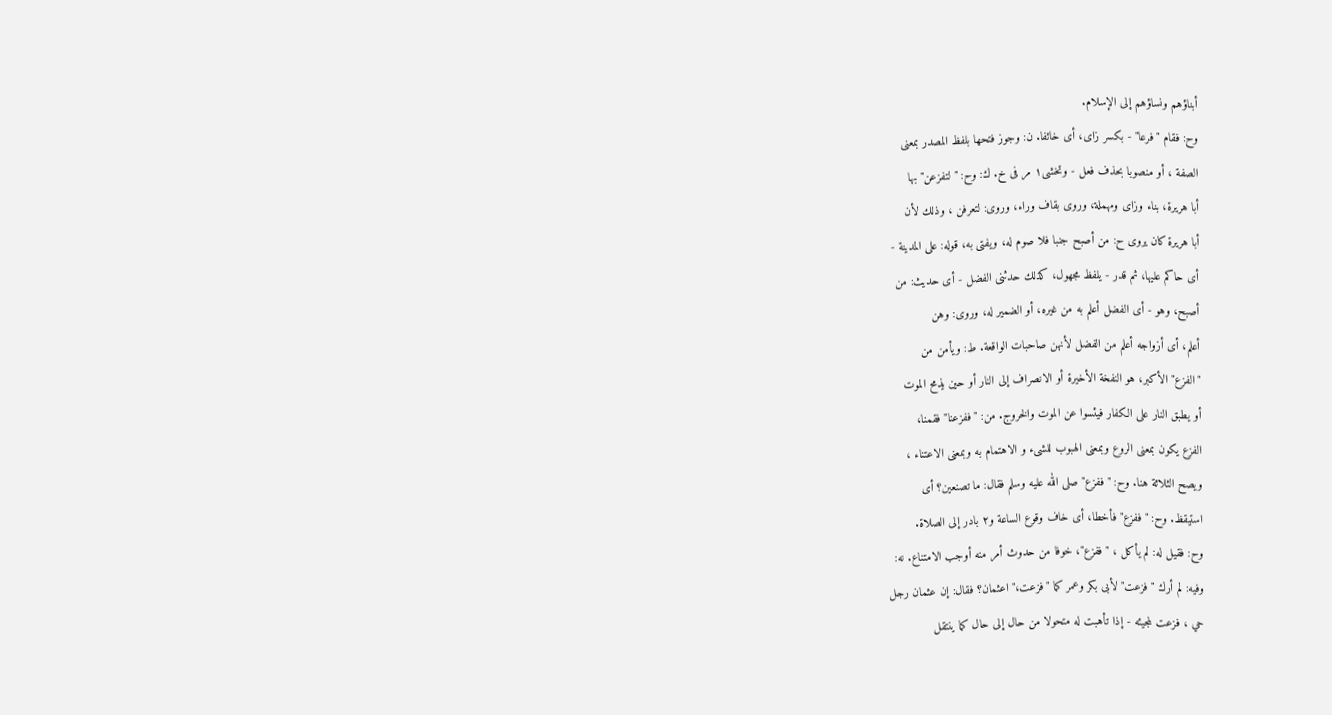أبناؤهم ونساؤهم إلى الإسلام.
وح: فقام "فرعا" - بكسر زاى، أى خائفا. ن: وجوز فتحها بلفظ المصدر بمعنى
الصفة ، أو منصوبا بحذف فعل - وتخشى١ مر فى خ. ك: وح: "لتفزعن" بها
أبا هريرة، بناء وزاى ومهملة، وروى بقاف وراء، وروى: لتعرفن ، وذلك لأن
أبا هريرة كان يروى ح: من أصبح جنبا فلا صوم له، ويفتى به، قوله: على المدينة -
أى حاكم عليها، ثم قدر - يلفظ مجهول، كذلك حدثنى الفضل - أى حديث: من
أصبح، وهو - أى الفضل أعلم به من غيره، أو الضمير له، وروى: وهن
أعلم، أى أزواجه أعلم من الفضل لأنهن صاحبات الواقعة. ط: ويأمن من
"الفزع" الأكبر، هو النفخة الأخيرة أو الانصراف إلى النار أو حين يذمح الموت
أو يطبق النار على الكفار فيئسوا عن الموت والخروج. من: "ففزعنا" فقمنا،
الفزع يكون بمعنى الروع وبمعنى الهبوب للشىء و الاهتمام به وبمعنى الاعتناء ،
ويصح الثلاثة هنا. وح: " ففزع" صلى الله عليه وسلم فقال: ما تصنعين؟ أى
استيقظ. وح: "ففزع" فأخطا، أى خاف وقوع الساعة و٢ بادر إلى الصلاة.
وح: فقيل له: لم يأكل ، " ففزع"، خوفا من حدوث أمر منه أوجب الامتناع. نه:
وفيه: لم أرك "فزعت" لأبى بكر وعمر كما "فزعت،" اعثمان؟ فقال: إن عثمان رجل
حي ، فزعت لمجيئه - إذا تأهبت له متحولا من حال إلى حال كما ينتقل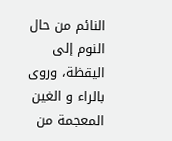النائم من حال
النوم إلى اليقظة، وروى بالراء و الغين المعجمة من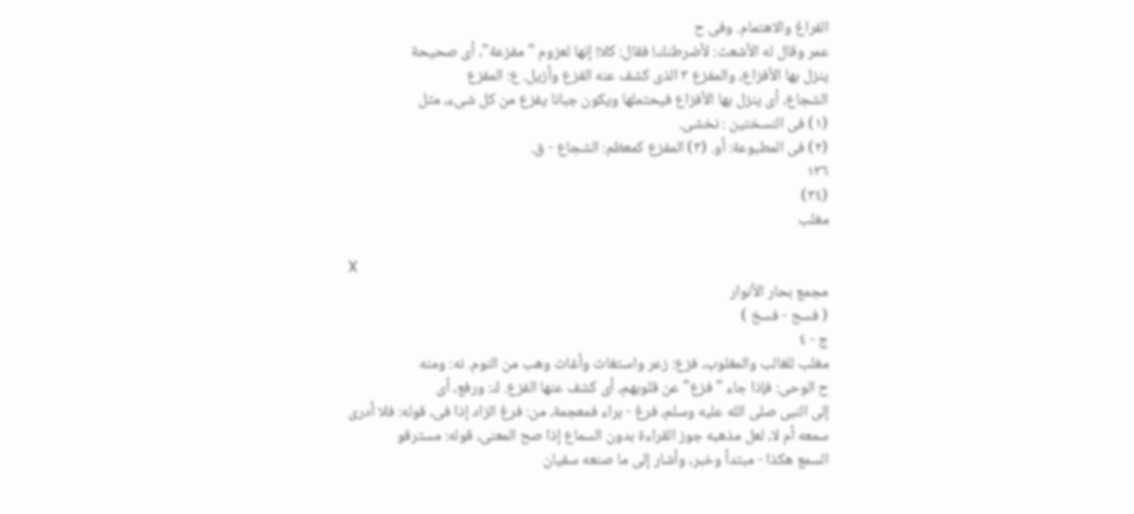الفراغ والاهتمام. وفى ح
عمر وقال له الأشعث: لأضرطنك! فقال: كلا! إنها لعزوم " مفزعة"، أى صحيحة
ينزل بها الأفزاع، والمفزع ٣ الذى كشف عنه الفزع وأزيل. ع: المفزع
الشجاع، أى ينزل بها الأفزاع فيحتملها ويكون جبانا يفزع من كل شىء، مثل
(١) فى النسختين : نخشى.
(٢) فى المطبوعة: أو. (٣) المفزع كمعظم: الشجاع - ق.
١٣٦
(٣٤)
مغلب

X
مجمع بحار الأنوار
( فسح - فسخ )
ج - ٤
مغلب للغالب والمغلوب، فزع: زعر واستغاث وأغاث وهب من النوم. نه: ومنه
ح الوحى: فإذا جاء "فزع" عن قلوبهم، أى كشف عنها الفزع. ك: ورفع، أى
إلى النبى صلى الله عليه وسلم، فرغ - براء فمعجمة، من: فرغ الزاد إذا فى، قوله: فلا أدرى
سمعه أم لا، لعل مذهبه جوز القراءة بدون السماع إذا صح المعنى، قوله: مسترقو
السمع هكذا - مبتدأ وخبر، وأشار إلى ما صنعه سفيان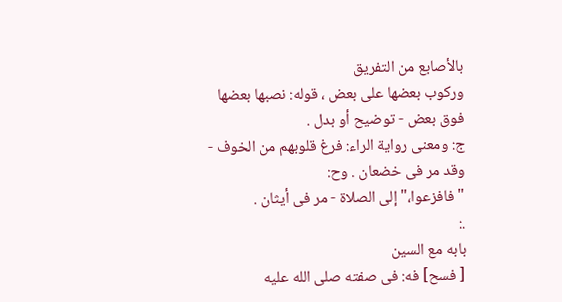بالأصابع من التفريق
وركوب بعضها على بعض ، قوله: نصبها بعضها فوق بعض - توضيح أو بدل .
ج: ومعنى رواية الراء: فرغ قلوبهم من الخوف - وقد مر فى خضعان . وح:
" فافزعوا،" إلى الصلاة - مر فى أيثان .
.:
بابه مع السين
[ فسح] فه: فى صفته صلى الله عليه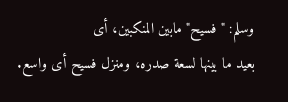وسلم: " فسيح" مابين المنكبين، أى
بعيد ما بينها لسعة صدره، ومنزل فسيح أى واسع.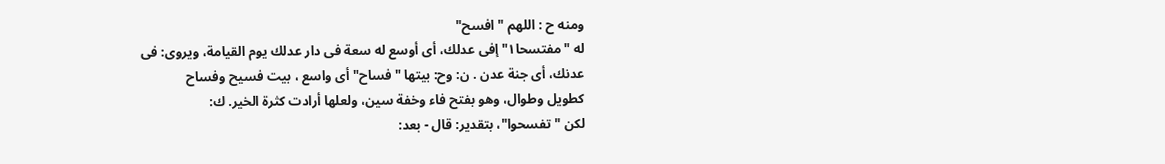ومنه ح : اللهم " افسح"
له "مفتسحا١" إفى عدلك، أى أوسع له سعة فى دار عدلك يوم القيامة، ويروى: فى
عدنك، أى جنة عدن . ن: وح: بيتها "فساح" أى واسع ، بيت فسيح وفساح
كطويل وطوال، وهو بفتح فاء وخفة سين، ولعلها أرادت كثرة الخير. ك:
لكن "تفسحوا"، بتقدير: قال - بعد: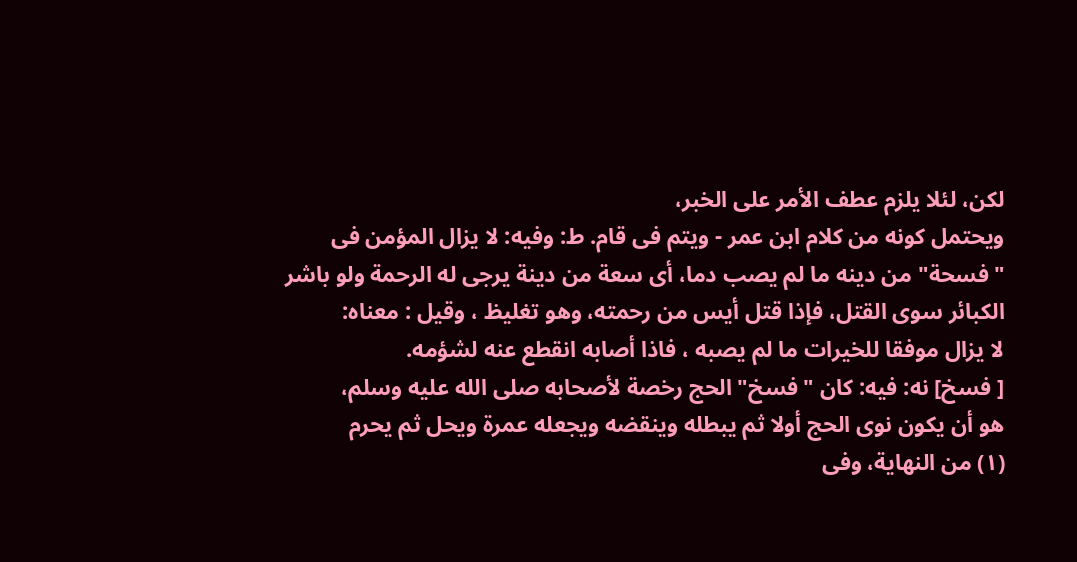لكن، لئلا يلزم عطف الأمر على الخبر،
ويحتمل كونه من كلام ابن عمر - ويتم فى قام. ط: وفيه: لا يزال المؤمن فى
"فسحة" من دينه ما لم يصب دما، أى سعة من دينة يرجى له الرحمة ولو باشر
الكبائر سوى القتل، فإذا قتل أيس من رحمته، وهو تغليظ ، وقيل : معناه:
لا يزال موفقا للخيرات ما لم يصبه ، فاذا أصابه انقطع عنه لشؤمه.
[ فسخ] نه: فيه: كان "فسخ" الحج رخصة لأصحابه صلى الله عليه وسلم،
هو أن يكون نوى الحج أولا ثم يبطله وينقضه ويجعله عمرة ويحل ثم يحرم
(١) من النهاية، وفى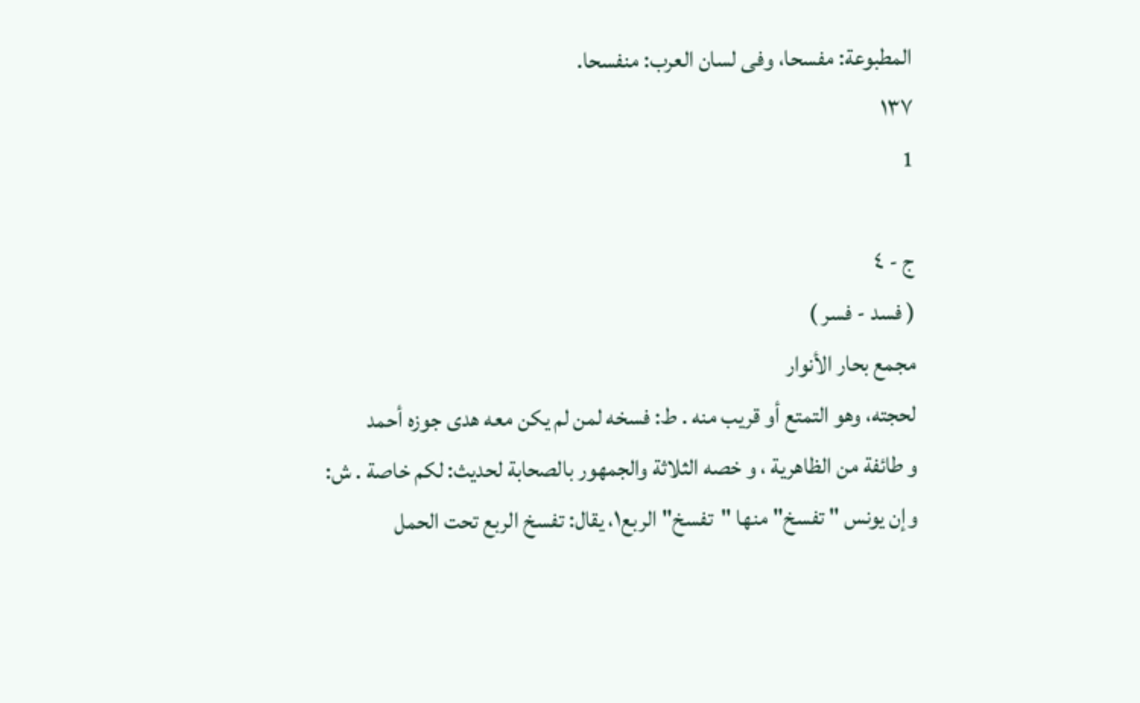المطبوعة: مفسحا، وفى لسان العرب: منفسحا.
١٣٧
1

ج - ٤
( فسد - فسر )
مجمع بحار الأنوار
لحجته، وهو التمتع أو قريب منه . ط: فسخه لمن لم يكن معه هدى جوزه أحمد
و طائفة من الظاهرية ، و خصه الثلاثة والجمهور بالصحابة لحديث: لكم خاصة . ش:
وإن يونس " تفسخ" منها "تفسخ" الربع١، يقال: تفسخ الربع تحت الحمل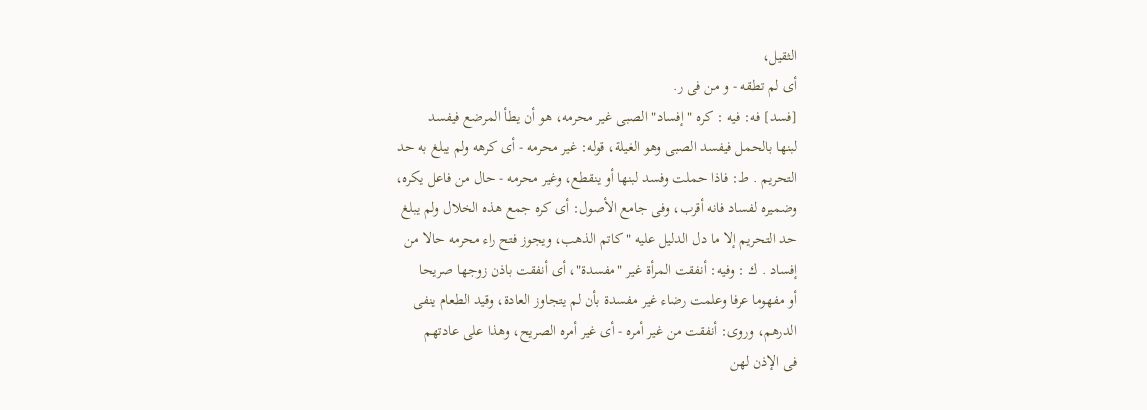الثقيل،
أى لم تطقه - و من فى ر.
[فسد] فه: فيه : كره " إفساد" الصبى غير محرمه، هو أن يطأ المرضع فيفسد
لبنها بالحمل فيفسد الصبى وهو الغيلة، قوله: غير محرمه - أى كرهه ولم يبلغ به حد
التحريم . ط: فاذا حملت وفسد لبنها أو ينقطع، وغير محرمه - حال من فاعل يكره،
وضميره لفساد فانه أقرب، وفى جامع الأصول: أى كره جمع هذه الخلال ولم يبلغ
حد التحريم إلا ما دل الدليل عليه "كاتم الذهب، ويجوز فتح راء محرمه حالا من
إفساد . ك : وفيه: أنفقت المرأة غير "مفسدة"، أى أنفقت باذن زوجها صريحا
أو مفهوما عرفا وعلمت رضاء غير مفسدة بأن لم يتجاوز العادة، وقيد الطعام ينفى
الدرهم، وروى: أنفقت من غير أمره - أى غير أمره الصريح، وهذا على عادتهم
فى الإذن لهن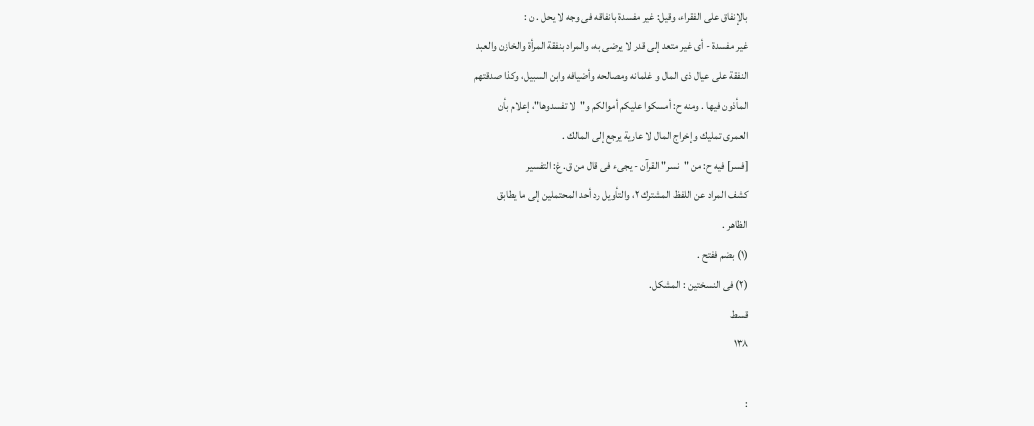بالإنفاق على الفقراء، وقيل: غير مفسدة بانفاقه فى وجه لا يحل . ن :
غير مفسدة - أى غير متعد إلى قدر لا يرضى به، والمراد بنفقة المرأة والخازن والعبد
النفقة على عيال ذى المال و غلمانه ومصالحه وأضيافه وابن السبيل، وكذا صدقتهم
المأذون فيها . ومنه ح: أمسكوا عليكم أموالكم و"لا تفسدوها"، إعلام بأن
العمرى تمليك وإخراج المال لا عارية يرجع إلى المالك .
[فسر] فيه ح: من "نسر" القرآن - يجىء فى قال من ق. غ: التفسير
كشف المراد عن اللفظ المشترك ٢، والتأويل رد أحد المحتملين إلى ما يطابق
الظاهر .
(١) بضم ففتح .
(٢) فى النسختين : المشكل.
قسط
١٣٨

: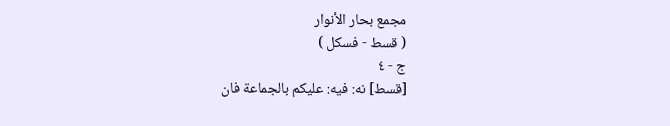مجمع بحار الأنوار
( قسط - فسكل )
ج - ٤
[قسط] نه: فيه: عليكم بالجماعة فان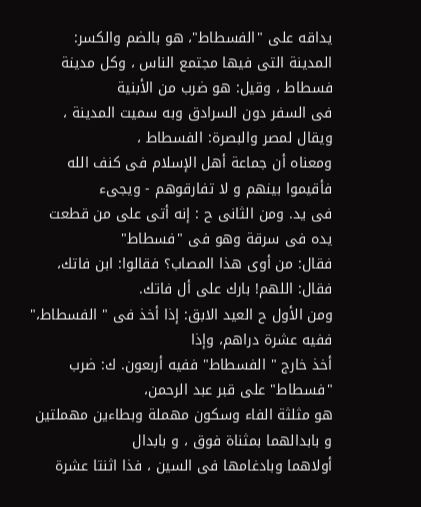يداقه على "الفسطاط"، هو بالضم والكسر:
المدينة التى فيها مجتمع الناس ، وكل مدينة فسطاط ، وقيل: هو ضرب من الأبنية
فى السفر دون السرادق وبه سميت المدينة ، ويقال لمصر والبصرة: الفسطاط ،
ومعناه أن جماعة أهل الإسلام فى كنف الله فأقيموا بينهم و لا تفارقوهم - ويجىء
فى يد. ومن الثانى ح : إنه أتى على من قطعت يده فى سرقة وهو فى "فسطاط"
فقال: من أوى هذا المصاب؟ فقالوا: ابن فاتك، فقال: اللهم! بارك على أل فاتك.
ومن الأول ح العيد الابق: إذا أخذ فى " الفسطاط،" ففيه عشرة دراهم، وإذا
أخذ خارج " الفسطاط" ففيه أربعون. ك: ضرب "فسطاط" على قبر عبد الرحمن،
هو مثلثة الفاء وسكون مهملة وبطاءين مهملتين و بابدالهما بمثناة فوق ، و بابدال
أولاهما وبادغامها فى السين ، فذا اثنتا عشرة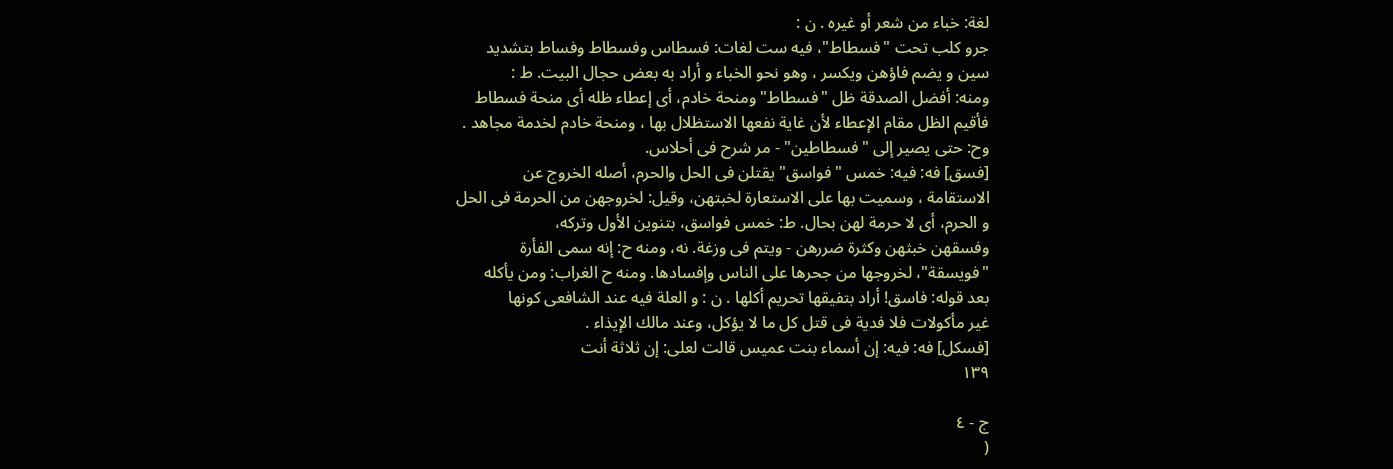لغة: خباء من شعر أو غيره . ن :
جرو كلب تحت "فسطاط"، فيه ست لغات: فسطاس وفسطاط وفساط بتشديد
سين و يضم فاؤهن ويكسر ، وهو نحو الخباء و أراد به بعض حجال البيت. ط :
ومنه: أفضل الصدقة ظل "فسطاط" ومنحة خادم، أى إعطاء ظله أى منحة فسطاط
فأقيم الظل مقام الإعطاء لأن غاية نفعها الاستظلال بها ، ومنحة خادم لخدمة مجاهد .
وح: حتى يصير إلى "فسطاطين" - مر شرح فى أحلاس.
[فسق] فه: فيه: خمس "فواسق" يقتلن فى الحل والحرم، أصله الخروج عن
الاستقامة ، وسميت بها على الاستعارة لخبتهن، وقيل: لخروجهن من الحرمة فى الحل
و الحرم، أى لا حرمة لهن بحال. ط: خمس فواسق، بتنوين الأول وتركه،
وفسقهن خبثهن وكثرة ضررهن - ويتم فى وزغة. نه، ومنه ح: إنه سمى الفأرة
"فويسقة"، لخروجها من جحرها على الناس وإفسادها. ومنه ح الغراب: ومن يأكله
بعد قوله: فاسق! أراد بتفيقها تحريم أكلها . ن : و العلة فيه عند الشافعى كونها
غير مأكولات فلا فدية فى قتل كل ما لا يؤكل، وعند مالك الإيذاء .
[فسكل] فه: فيه: إن أسماء بنت عميس قالت لعلى: إن ثلاثة أنت
١٣٩

ج - ٤
(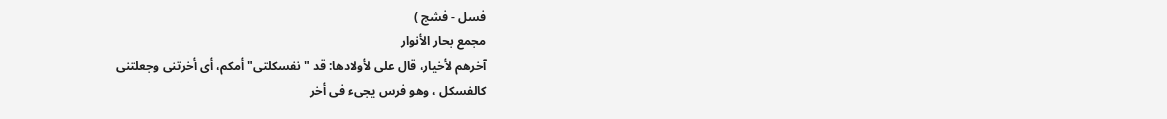فسل - فشج )
مجمع بحار الأنوار
آخرهم لأخيار، قال على لأولادها: قد "نفسكلتى" أمكم، أى أخرتنى وجعلتنى
كالفسكل ، وهو فرس يجىء فى أخر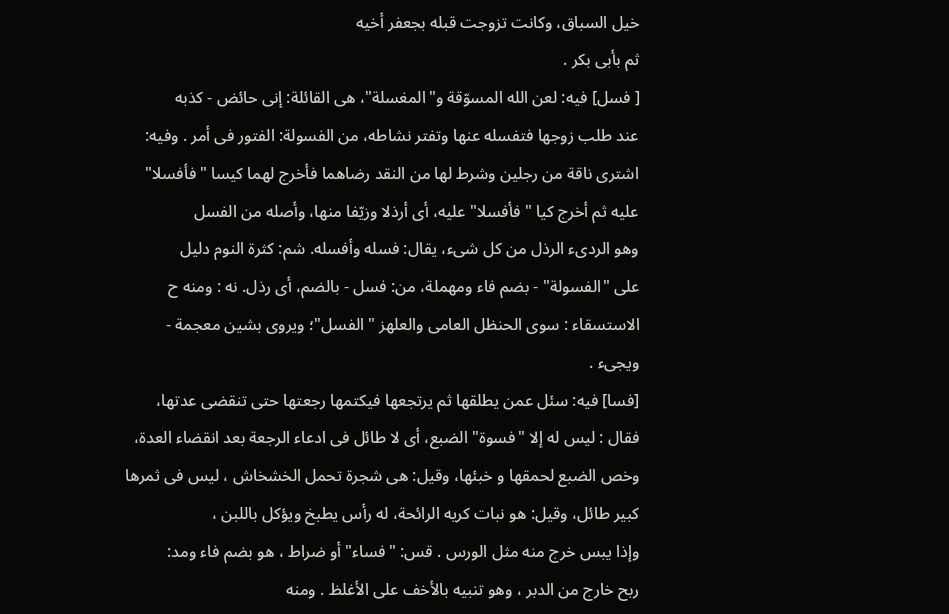خيل السباق، وكانت تزوجت قبله بجعفر أخيه
ثم بأبى بكر .
[ فسل] فيه: لعن الله المسوّقة و"المغسلة"، هى القائلة: إنى حائض - كذبه
عند طلب زوجها فتفسله عنها وتفتر نشاطه، من الفسولة: الفتور فى أمر . وفيه:
اشترى ناقة من رجلين وشرط لها من النقد رضاهما فأخرج لهما كيسا "فأفسلا"
عليه ثم أخرج كيا "فأفسلا" عليه، أى أرذلا وزيّفا منها، وأصله من الفسل
وهو الردىء الرذل من كل شىء، يقال: فسله وأفسله. شم: كثرة النوم دليل
على "الفسولة" - بضم فاء ومهملة، من: فسل - بالضم، أى رذل. نه : ومنه ح
الاستسقاء : سوى الحنظل العامى والعلهز " الفسل"؛ ويروى بشين معجمة -
ويجىء .
[فسا] فيه: سئل عمن يطلقها ثم يرتجعها فيكتمها رجعتها حتى تنقضى عدتها،
فقال : ليس له إلا "فسوة" الضبع، أى لا طائل فى ادعاء الرجعة بعد انقضاء العدة،
وخص الضبع لحمقها و خبئها، وقيل: هى شجرة تحمل الخشخاش ، ليس فى ثمرها
كبير طائل، وقيل: هو نبات كريه الرائحة، له رأس يطبخ ويؤكل باللبن ،
وإذا يبس خرج منه مثل الورس . قس: "فساء" أو ضراط ، هو بضم فاء ومد:
ربح خارج من الدبر ، وهو تنبيه بالأخف على الأغلظ . ومنه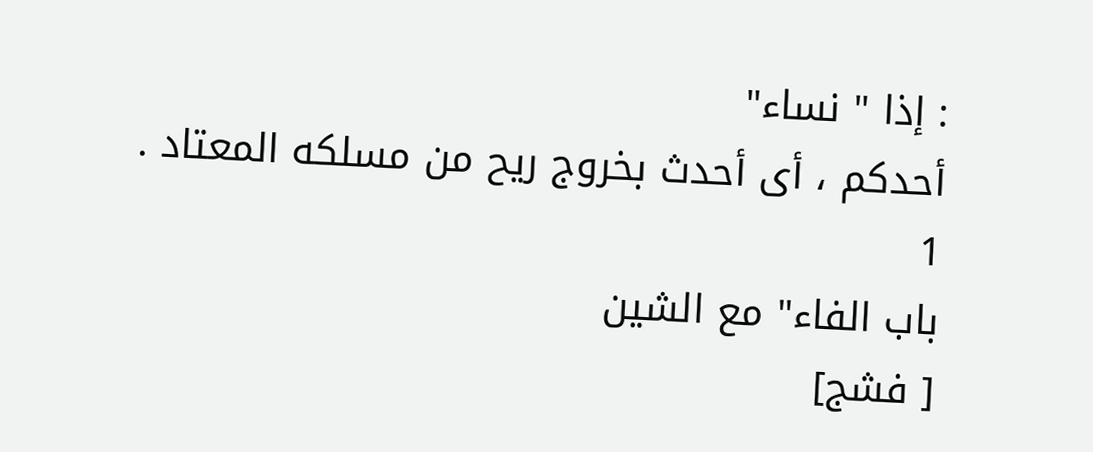: إذا " نساء"
أحدكم ، أى أحدث بخروج ريح من مسلكه المعتاد .
1
باب الفاء" مع الشين
[ فشج]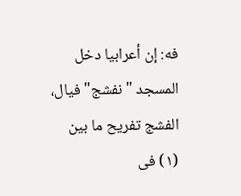فه: إن أعرابيا دخل المسجد "نفشج" فيال، الفشج تفريح ما بين
(١) فى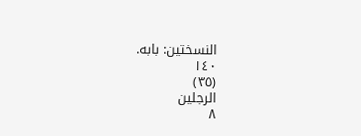النسختين: بابه.
١٤٠
(٣٥)
الرجلین
٨